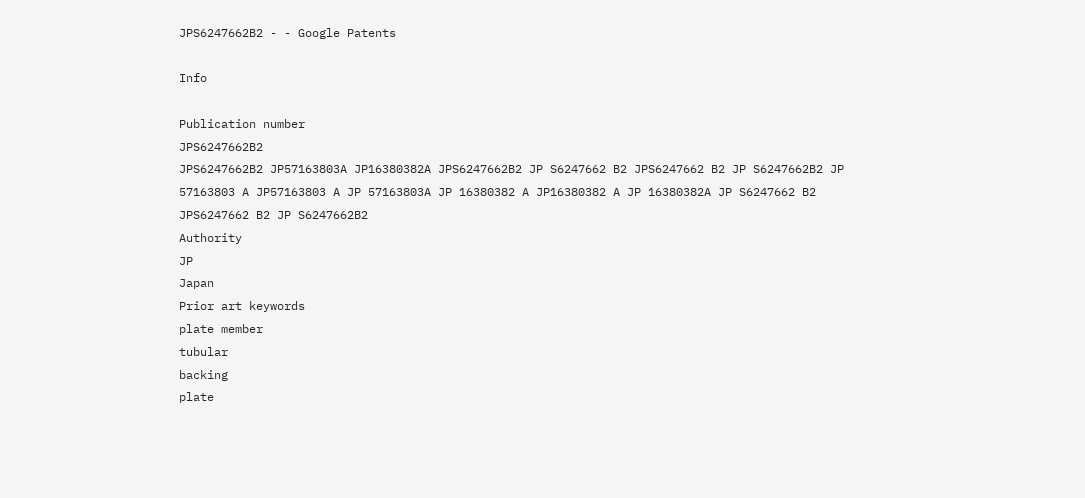JPS6247662B2 - - Google Patents

Info

Publication number
JPS6247662B2
JPS6247662B2 JP57163803A JP16380382A JPS6247662B2 JP S6247662 B2 JPS6247662 B2 JP S6247662B2 JP 57163803 A JP57163803 A JP 57163803A JP 16380382 A JP16380382 A JP 16380382A JP S6247662 B2 JPS6247662 B2 JP S6247662B2
Authority
JP
Japan
Prior art keywords
plate member
tubular
backing
plate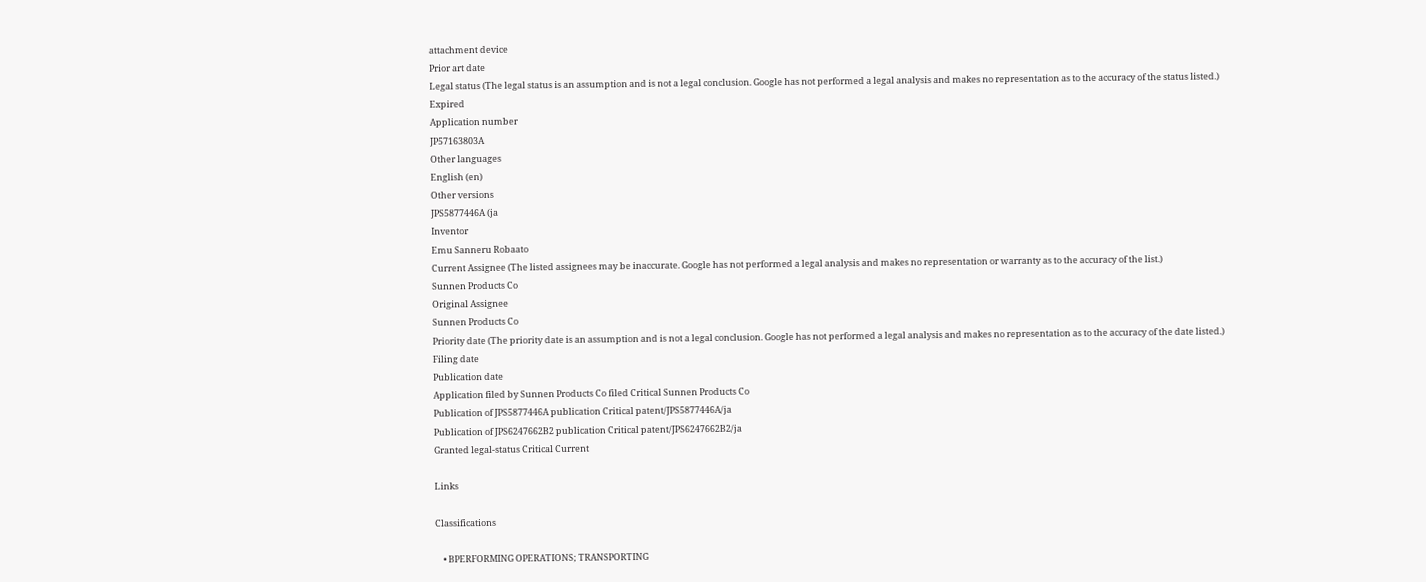attachment device
Prior art date
Legal status (The legal status is an assumption and is not a legal conclusion. Google has not performed a legal analysis and makes no representation as to the accuracy of the status listed.)
Expired
Application number
JP57163803A
Other languages
English (en)
Other versions
JPS5877446A (ja
Inventor
Emu Sanneru Robaato
Current Assignee (The listed assignees may be inaccurate. Google has not performed a legal analysis and makes no representation or warranty as to the accuracy of the list.)
Sunnen Products Co
Original Assignee
Sunnen Products Co
Priority date (The priority date is an assumption and is not a legal conclusion. Google has not performed a legal analysis and makes no representation as to the accuracy of the date listed.)
Filing date
Publication date
Application filed by Sunnen Products Co filed Critical Sunnen Products Co
Publication of JPS5877446A publication Critical patent/JPS5877446A/ja
Publication of JPS6247662B2 publication Critical patent/JPS6247662B2/ja
Granted legal-status Critical Current

Links

Classifications

    • BPERFORMING OPERATIONS; TRANSPORTING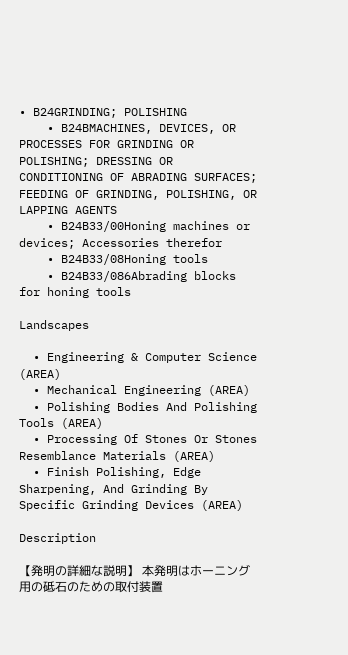• B24GRINDING; POLISHING
    • B24BMACHINES, DEVICES, OR PROCESSES FOR GRINDING OR POLISHING; DRESSING OR CONDITIONING OF ABRADING SURFACES; FEEDING OF GRINDING, POLISHING, OR LAPPING AGENTS
    • B24B33/00Honing machines or devices; Accessories therefor
    • B24B33/08Honing tools
    • B24B33/086Abrading blocks for honing tools

Landscapes

  • Engineering & Computer Science (AREA)
  • Mechanical Engineering (AREA)
  • Polishing Bodies And Polishing Tools (AREA)
  • Processing Of Stones Or Stones Resemblance Materials (AREA)
  • Finish Polishing, Edge Sharpening, And Grinding By Specific Grinding Devices (AREA)

Description

【発明の詳細な説明】 本発明はホーニング用の砥石のための取付装置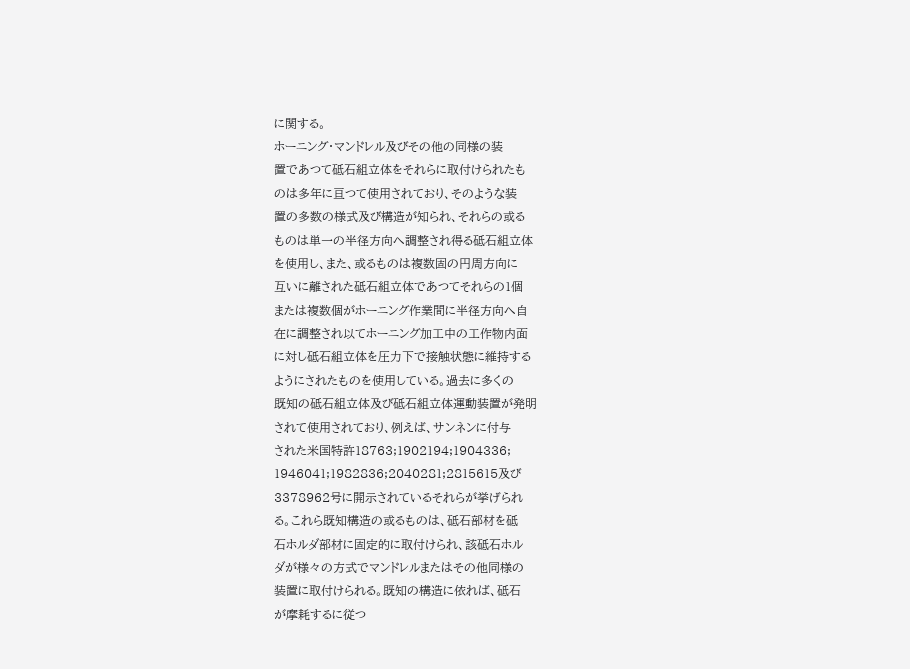に関する。
ホーニング・マンドレル及びその他の同様の装
置であつて砥石組立体をそれらに取付けられたも
のは多年に亘つて使用されており、そのような装
置の多数の様式及び構造が知られ、それらの或る
ものは単一の半径方向へ調整され得る砥石組立体
を使用し、また、或るものは複数固の円周方向に
互いに離された砥石組立体であつてそれらの1個
または複数個がホーニング作業間に半径方向へ自
在に調整され以てホーニング加工中の工作物内面
に対し砥石組立体を圧力下で接触状態に維持する
ようにされたものを使用している。過去に多くの
既知の砥石組立体及び砥石組立体運動装置が発明
されて使用されており、例えば、サンネンに付与
された米国特許18763;1902194;1904336;
1946041;1982836;2040281;2815615及び
3378962号に開示されているそれらが挙げられ
る。これら既知構造の或るものは、砥石部材を砥
石ホルダ部材に固定的に取付けられ、該砥石ホル
ダが様々の方式でマンドレルまたはその他同様の
装置に取付けられる。既知の構造に依れば、砥石
が摩耗するに従つ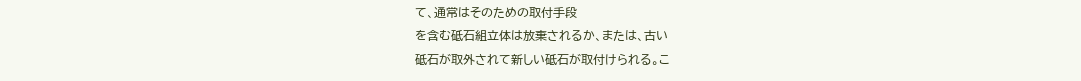て、通常はそのための取付手段
を含む砥石組立体は放棄されるか、または、古い
砥石が取外されて新しい砥石が取付けられる。こ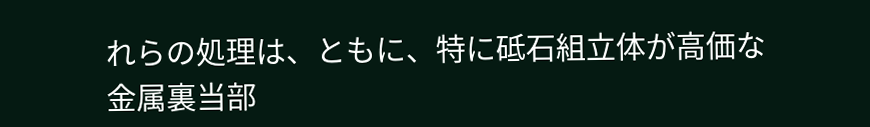れらの処理は、ともに、特に砥石組立体が高価な
金属裏当部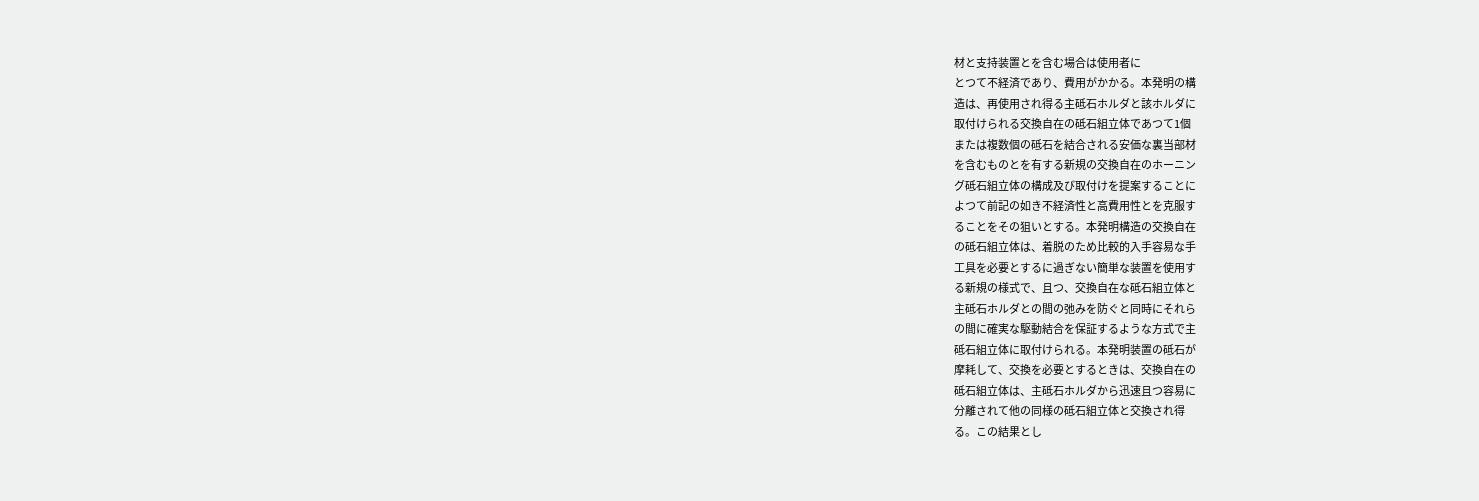材と支持装置とを含む場合は使用者に
とつて不経済であり、費用がかかる。本発明の構
造は、再使用され得る主砥石ホルダと該ホルダに
取付けられる交換自在の砥石組立体であつて1個
または複数個の砥石を結合される安価な裏当部材
を含むものとを有する新規の交換自在のホーニン
グ砥石組立体の構成及び取付けを提案することに
よつて前記の如き不経済性と高費用性とを克服す
ることをその狙いとする。本発明構造の交換自在
の砥石組立体は、着脱のため比較的入手容易な手
工具を必要とするに過ぎない簡単な装置を使用す
る新規の様式で、且つ、交換自在な砥石組立体と
主砥石ホルダとの間の弛みを防ぐと同時にそれら
の間に確実な駆動結合を保証するような方式で主
砥石組立体に取付けられる。本発明装置の砥石が
摩耗して、交換を必要とするときは、交換自在の
砥石組立体は、主砥石ホルダから迅速且つ容易に
分離されて他の同様の砥石組立体と交換され得
る。この結果とし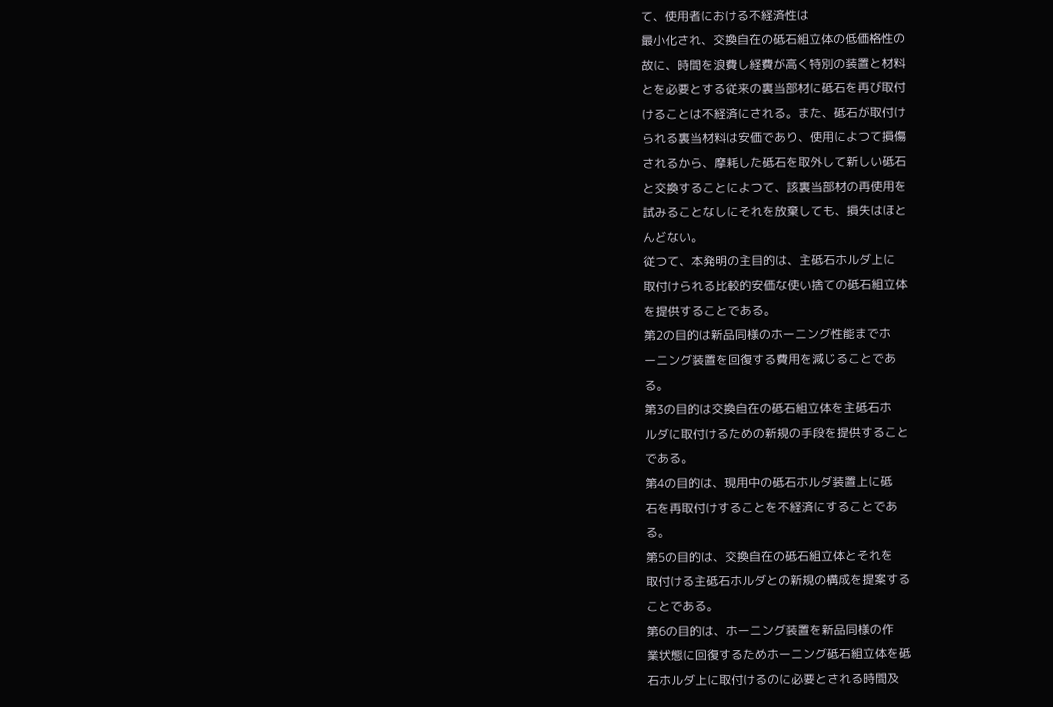て、使用者における不経済性は
最小化され、交換自在の砥石組立体の低価格性の
故に、時間を浪費し経費が高く特別の装置と材料
とを必要とする従来の裏当部材に砥石を再び取付
けることは不経済にされる。また、砥石が取付け
られる裏当材料は安価であり、使用によつて損傷
されるから、摩耗した砥石を取外して新しい砥石
と交換することによつて、該裏当部材の再使用を
試みることなしにそれを放棄しても、損失はほと
んどない。
従つて、本発明の主目的は、主砥石ホルダ上に
取付けられる比較的安価な使い捨ての砥石組立体
を提供することである。
第2の目的は新品同様のホーニング性能までホ
ーニング装置を回復する費用を減じることであ
る。
第3の目的は交換自在の砥石組立体を主砥石ホ
ルダに取付けるための新規の手段を提供すること
である。
第4の目的は、現用中の砥石ホルダ装置上に砥
石を再取付けすることを不経済にすることであ
る。
第5の目的は、交換自在の砥石組立体とそれを
取付ける主砥石ホルダとの新規の構成を提案する
ことである。
第6の目的は、ホーニング装置を新品同様の作
業状態に回復するためホーニング砥石組立体を砥
石ホルダ上に取付けるのに必要とされる時間及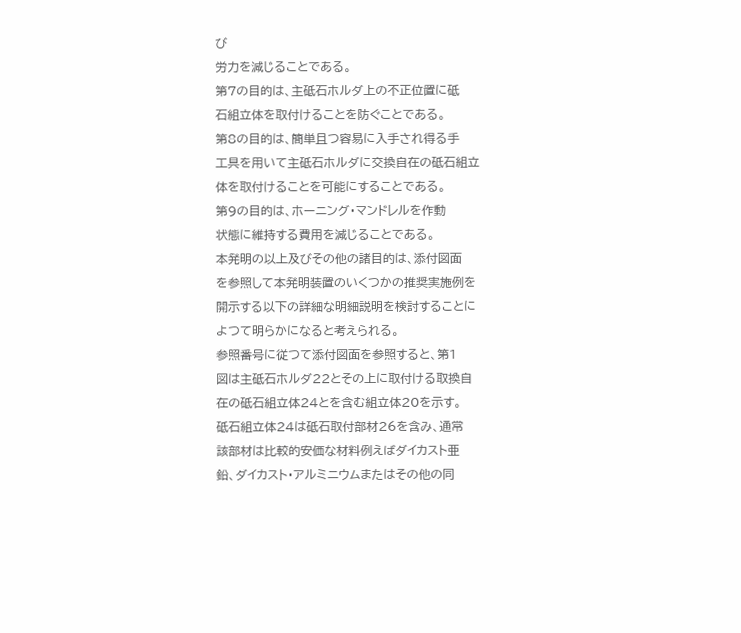び
労力を減じることである。
第7の目的は、主砥石ホルダ上の不正位置に砥
石組立体を取付けることを防ぐことである。
第8の目的は、簡単且つ容易に入手され得る手
工具を用いて主砥石ホルダに交換自在の砥石組立
体を取付けることを可能にすることである。
第9の目的は、ホーニング・マンドレルを作動
状態に維持する費用を減じることである。
本発明の以上及びその他の諸目的は、添付図面
を参照して本発明装置のいくつかの推奨実施例を
開示する以下の詳細な明細説明を検討することに
よつて明らかになると考えられる。
参照番号に従つて添付図面を参照すると、第1
図は主砥石ホルダ22とその上に取付ける取換自
在の砥石組立体24とを含む組立体20を示す。
砥石組立体24は砥石取付部材26を含み、通常
該部材は比較的安価な材料例えばダイカスト亜
鉛、ダイカスト・アルミニウムまたはその他の同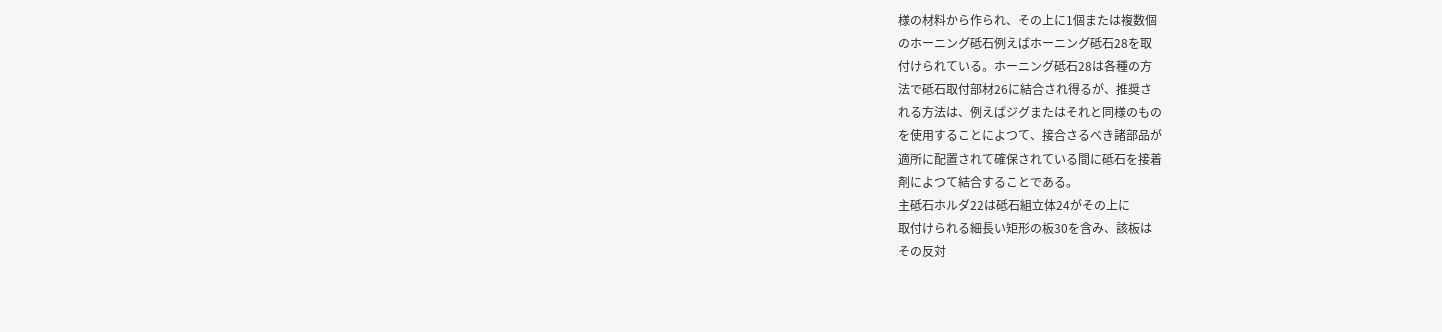様の材料から作られ、その上に1個または複数個
のホーニング砥石例えばホーニング砥石28を取
付けられている。ホーニング砥石28は各種の方
法で砥石取付部材26に結合され得るが、推奨さ
れる方法は、例えばジグまたはそれと同様のもの
を使用することによつて、接合さるべき諸部品が
適所に配置されて確保されている間に砥石を接着
剤によつて結合することである。
主砥石ホルダ22は砥石組立体24がその上に
取付けられる細長い矩形の板30を含み、該板は
その反対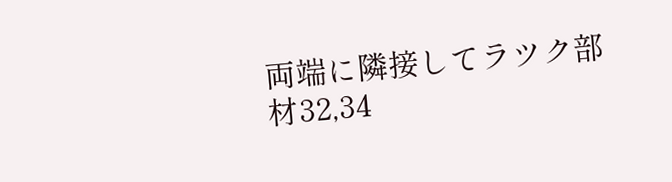両端に隣接してラツク部材32,34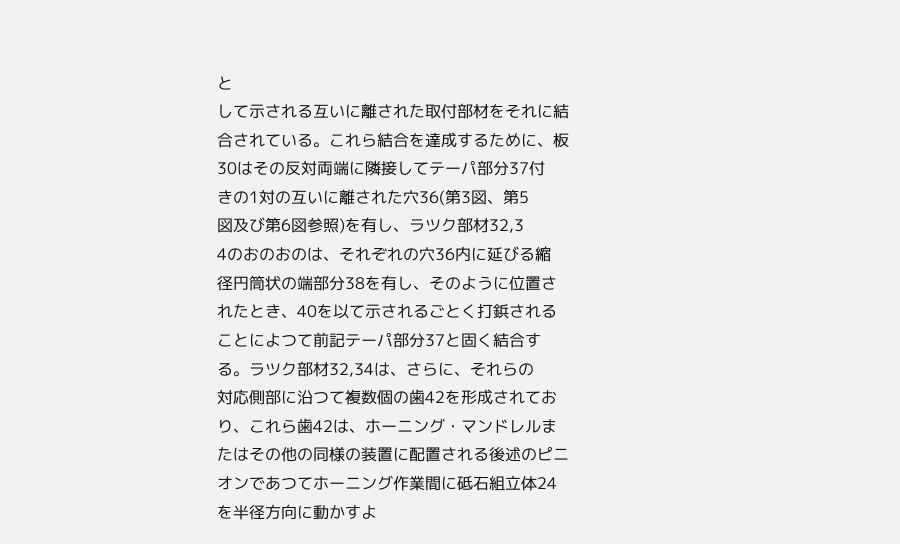と
して示される互いに離された取付部材をそれに結
合されている。これら結合を達成するために、板
30はその反対両端に隣接してテーパ部分37付
きの1対の互いに離された穴36(第3図、第5
図及び第6図参照)を有し、ラツク部材32,3
4のおのおのは、それぞれの穴36内に延びる縮
径円筒状の端部分38を有し、そのように位置さ
れたとき、40を以て示されるごとく打鋲される
ことによつて前記テーパ部分37と固く結合す
る。ラツク部材32,34は、さらに、それらの
対応側部に沿つて複数個の歯42を形成されてお
り、これら歯42は、ホーニング・マンドレルま
たはその他の同様の装置に配置される後述のピニ
オンであつてホーニング作業間に砥石組立体24
を半径方向に動かすよ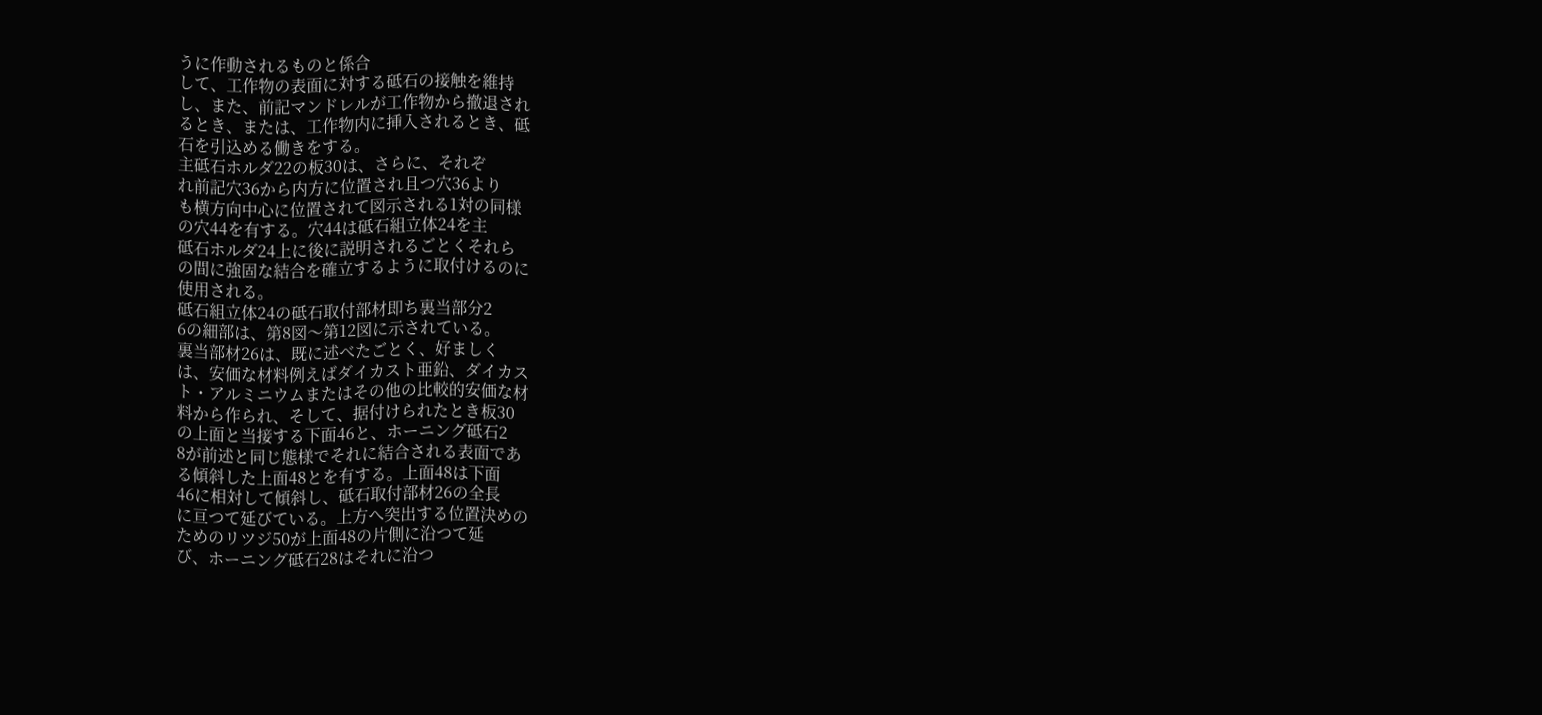うに作動されるものと係合
して、工作物の表面に対する砥石の接触を維持
し、また、前記マンドレルが工作物から撤退され
るとき、または、工作物内に挿入されるとき、砥
石を引込める働きをする。
主砥石ホルダ22の板30は、さらに、それぞ
れ前記穴36から内方に位置され且つ穴36より
も横方向中心に位置されて図示される1対の同様
の穴44を有する。穴44は砥石組立体24を主
砥石ホルダ24上に後に説明されるごとくそれら
の間に強固な結合を確立するように取付けるのに
使用される。
砥石組立体24の砥石取付部材即ち裏当部分2
6の細部は、第8図〜第12図に示されている。
裏当部材26は、既に述べたごとく、好ましく
は、安価な材料例えばダイカスト亜鉛、ダイカス
ト・アルミニウムまたはその他の比較的安価な材
料から作られ、そして、据付けられたとき板30
の上面と当接する下面46と、ホーニング砥石2
8が前述と同じ態様でそれに結合される表面であ
る傾斜した上面48とを有する。上面48は下面
46に相対して傾斜し、砥石取付部材26の全長
に亘つて延びている。上方へ突出する位置決めの
ためのリツジ50が上面48の片側に沿つて延
び、ホーニング砥石28はそれに沿つ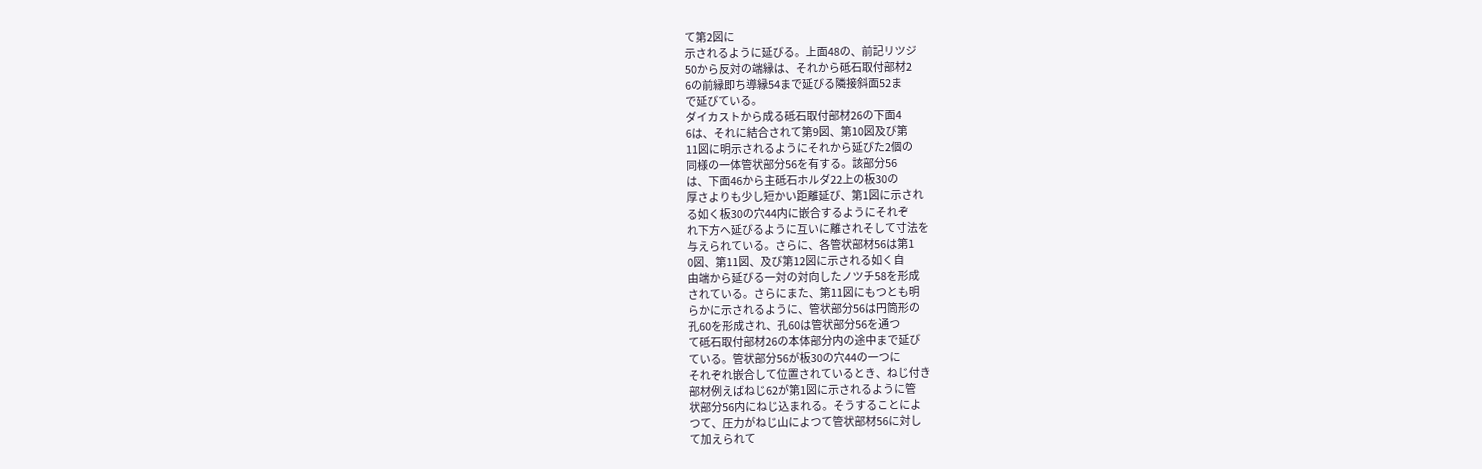て第2図に
示されるように延びる。上面48の、前記リツジ
50から反対の端縁は、それから砥石取付部材2
6の前縁即ち導縁54まで延びる隣接斜面52ま
で延びている。
ダイカストから成る砥石取付部材26の下面4
6は、それに結合されて第9図、第10図及び第
11図に明示されるようにそれから延びた2個の
同様の一体管状部分56を有する。該部分56
は、下面46から主砥石ホルダ22上の板30の
厚さよりも少し短かい距離延び、第1図に示され
る如く板30の穴44内に嵌合するようにそれぞ
れ下方へ延びるように互いに離されそして寸法を
与えられている。さらに、各管状部材56は第1
0図、第11図、及び第12図に示される如く自
由端から延びる一対の対向したノツチ58を形成
されている。さらにまた、第11図にもつとも明
らかに示されるように、管状部分56は円筒形の
孔60を形成され、孔60は管状部分56を通つ
て砥石取付部材26の本体部分内の途中まで延び
ている。管状部分56が板30の穴44の一つに
それぞれ嵌合して位置されているとき、ねじ付き
部材例えばねじ62が第1図に示されるように管
状部分56内にねじ込まれる。そうすることによ
つて、圧力がねじ山によつて管状部材56に対し
て加えられて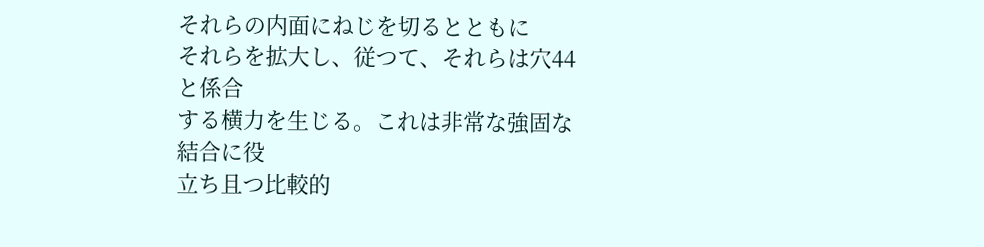それらの内面にねじを切るとともに
それらを拡大し、従つて、それらは穴44と係合
する横力を生じる。これは非常な強固な結合に役
立ち且つ比較的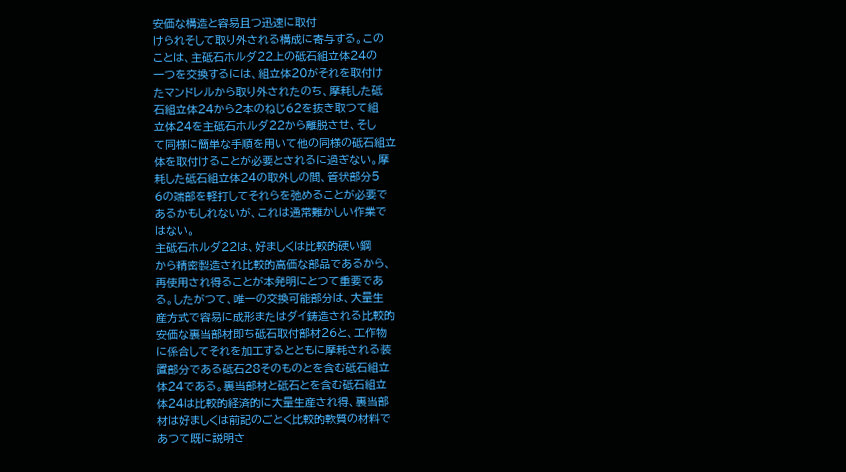安価な構造と容易且つ迅速に取付
けられそして取り外される構成に寄与する。この
ことは、主砥石ホルダ22上の砥石組立体24の
一つを交換するには、組立体20がそれを取付け
たマンドレルから取り外されたのち、摩耗した砥
石組立体24から2本のねじ62を抜き取つて組
立体24を主砥石ホルダ22から離脱させ、そし
て同様に簡単な手順を用いて他の同様の砥石組立
体を取付けることが必要とされるに過ぎない。摩
耗した砥石組立体24の取外しの間、管状部分5
6の端部を軽打してそれらを弛めることが必要で
あるかもしれないが、これは通常難かしい作業で
はない。
主砥石ホルダ22は、好ましくは比較的硬い鋼
から精密製造され比較的高価な部品であるから、
再使用され得ることが本発明にとつて重要であ
る。したがつて、唯一の交換可能部分は、大量生
産方式で容易に成形またはダイ鋳造される比較的
安価な裏当部材即ち砥石取付部材26と、工作物
に係合してそれを加工するとともに摩耗される装
置部分である砥石28そのものとを含む砥石組立
体24である。裏当部材と砥石とを含む砥石組立
体24は比較的経済的に大量生産され得、裏当部
材は好ましくは前記のごとく比較的軟質の材料で
あつて既に説明さ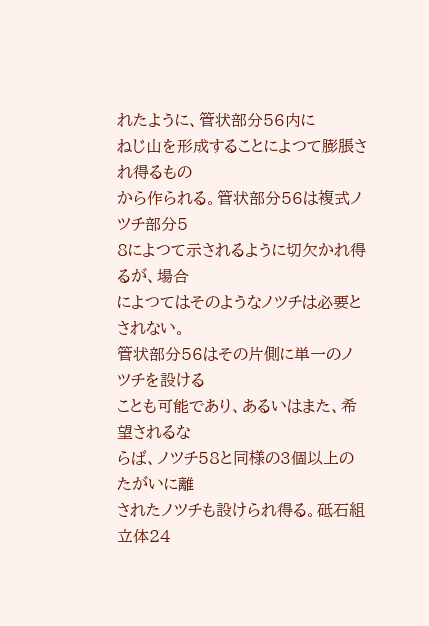れたように、管状部分56内に
ねじ山を形成することによつて膨脹され得るもの
から作られる。管状部分56は複式ノツチ部分5
8によつて示されるように切欠かれ得るが、場合
によつてはそのようなノツチは必要とされない。
管状部分56はその片側に単一のノツチを設ける
ことも可能であり、あるいはまた、希望されるな
らば、ノツチ58と同様の3個以上のたがいに離
されたノツチも設けられ得る。砥石組立体24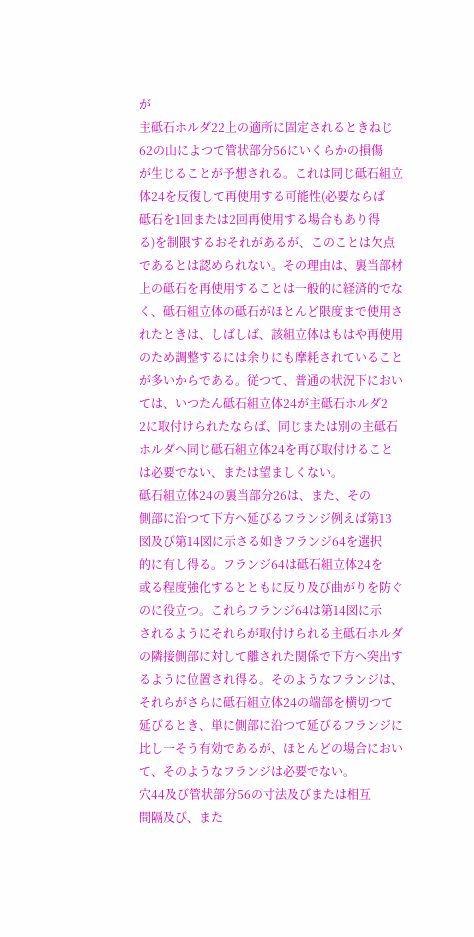が
主砥石ホルダ22上の適所に固定されるときねじ
62の山によつて管状部分56にいくらかの損傷
が生じることが予想される。これは同じ砥石組立
体24を反復して再使用する可能性(必要ならば
砥石を1回または2回再使用する場合もあり得
る)を制限するおそれがあるが、このことは欠点
であるとは認められない。その理由は、裏当部材
上の砥石を再使用することは一般的に経済的でな
く、砥石組立体の砥石がほとんど限度まで使用さ
れたときは、しばしば、該組立体はもはや再使用
のため調整するには余りにも摩耗されていること
が多いからである。従つて、普通の状況下におい
ては、いつたん砥石組立体24が主砥石ホルダ2
2に取付けられたならば、同じまたは別の主砥石
ホルダへ同じ砥石組立体24を再び取付けること
は必要でない、または望ましくない。
砥石組立体24の裏当部分26は、また、その
側部に沿つて下方へ延びるフランジ例えば第13
図及び第14図に示さる如きフランジ64を選択
的に有し得る。フランジ64は砥石組立体24を
或る程度強化するとともに反り及び曲がりを防ぐ
のに役立つ。これらフランジ64は第14図に示
されるようにそれらが取付けられる主砥石ホルダ
の隣接側部に対して離された関係で下方へ突出す
るように位置され得る。そのようなフランジは、
それらがさらに砥石組立体24の端部を横切つて
延びるとき、単に側部に沿つて延びるフランジに
比し一そう有効であるが、ほとんどの場合におい
て、そのようなフランジは必要でない。
穴44及び管状部分56の寸法及びまたは相互
間隔及び、また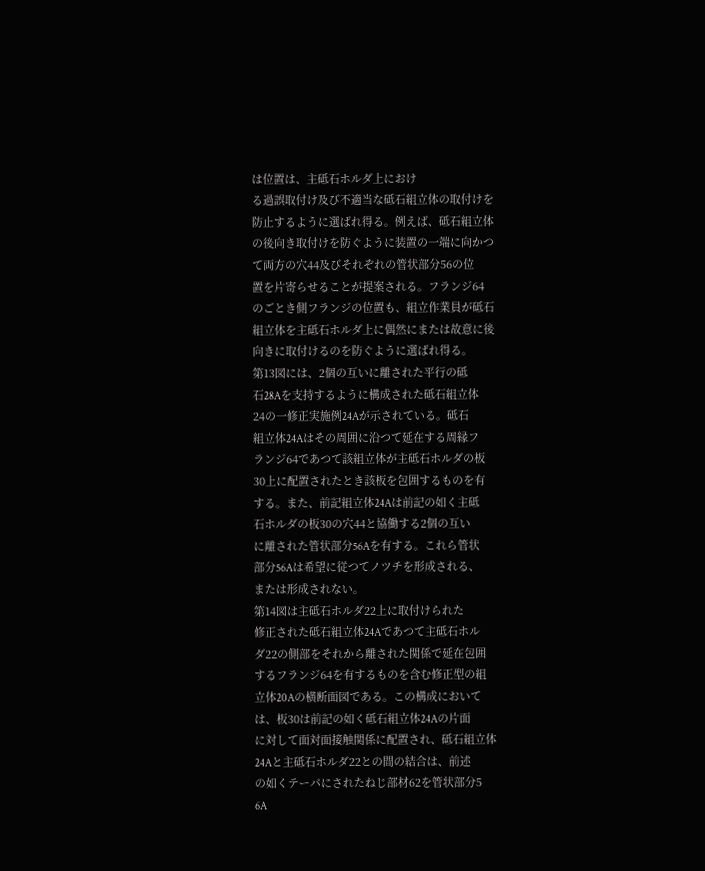は位置は、主砥石ホルダ上におけ
る過誤取付け及び不適当な砥石組立体の取付けを
防止するように選ばれ得る。例えば、砥石組立体
の後向き取付けを防ぐように装置の一端に向かつ
て両方の穴44及びそれぞれの管状部分56の位
置を片寄らせることが提案される。フランジ64
のごとき側フランジの位置も、組立作業員が砥石
組立体を主砥石ホルダ上に偶然にまたは故意に後
向きに取付けるのを防ぐように選ばれ得る。
第13図には、2個の互いに離された平行の砥
石28Aを支持するように構成された砥石組立体
24の一修正実施例24Aが示されている。砥石
組立体24Aはその周囲に沿つて延在する周縁フ
ランジ64であつて該組立体が主砥石ホルダの板
30上に配置されたとき該板を包囲するものを有
する。また、前記組立体24Aは前記の如く主砥
石ホルダの板30の穴44と協働する2個の互い
に離された管状部分56Aを有する。これら管状
部分56Aは希望に従つてノツチを形成される、
または形成されない。
第14図は主砥石ホルダ22上に取付けられた
修正された砥石組立体24Aであつて主砥石ホル
ダ22の側部をそれから離された関係で延在包囲
するフランジ64を有するものを含む修正型の組
立体20Aの横断面図である。この構成において
は、板30は前記の如く砥石組立体24Aの片面
に対して面対面接触関係に配置され、砥石組立体
24Aと主砥石ホルダ22との間の結合は、前述
の如くテーパにされたねじ部材62を管状部分5
6A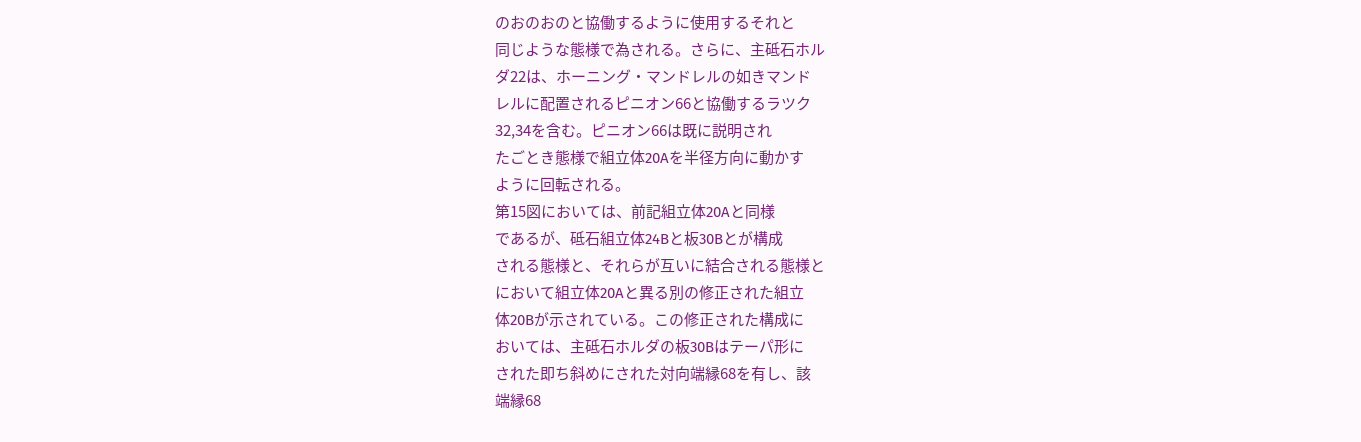のおのおのと協働するように使用するそれと
同じような態様で為される。さらに、主砥石ホル
ダ22は、ホーニング・マンドレルの如きマンド
レルに配置されるピニオン66と協働するラツク
32,34を含む。ピニオン66は既に説明され
たごとき態様で組立体20Aを半径方向に動かす
ように回転される。
第15図においては、前記組立体20Aと同様
であるが、砥石組立体24Bと板30Bとが構成
される態様と、それらが互いに結合される態様と
において組立体20Aと異る別の修正された組立
体20Bが示されている。この修正された構成に
おいては、主砥石ホルダの板30Bはテーパ形に
された即ち斜めにされた対向端縁68を有し、該
端縁68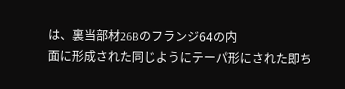は、裏当部材26Bのフランジ64の内
面に形成された同じようにテーパ形にされた即ち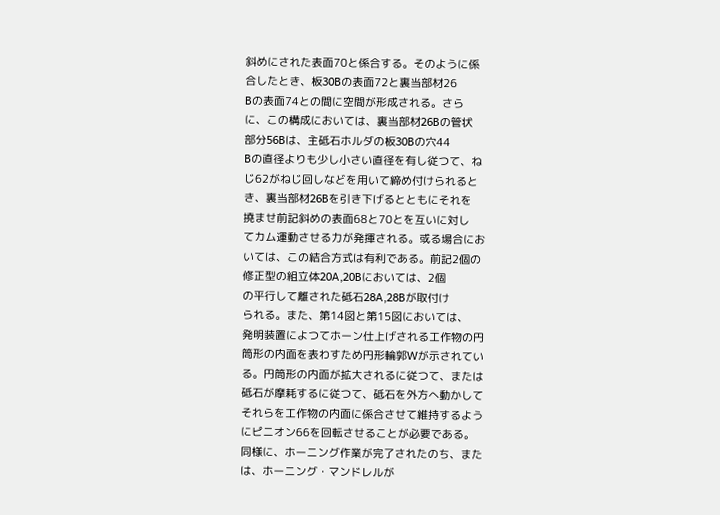斜めにされた表面70と係合する。そのように係
合したとき、板30Bの表面72と裏当部材26
Bの表面74との間に空間が形成される。さら
に、この構成においては、裏当部材26Bの管状
部分56Bは、主砥石ホルダの板30Bの穴44
Bの直径よりも少し小さい直径を有し従つて、ね
じ62がねじ回しなどを用いて締め付けられると
き、裏当部材26Bを引き下げるとともにそれを
撓ませ前記斜めの表面68と70とを互いに対し
てカム運動させる力が発揮される。或る場合にお
いては、この結合方式は有利である。前記2個の
修正型の組立体20A,20Bにおいては、2個
の平行して離された砥石28A,28Bが取付け
られる。また、第14図と第15図においては、
発明装置によつてホーン仕上げされる工作物の円
筒形の内面を表わすため円形輪郭Wが示されてい
る。円筒形の内面が拡大されるに従つて、または
砥石が摩耗するに従つて、砥石を外方へ動かして
それらを工作物の内面に係合させて維持するよう
にピニオン66を回転させることが必要である。
同様に、ホーニング作業が完了されたのち、また
は、ホーニング・マンドレルが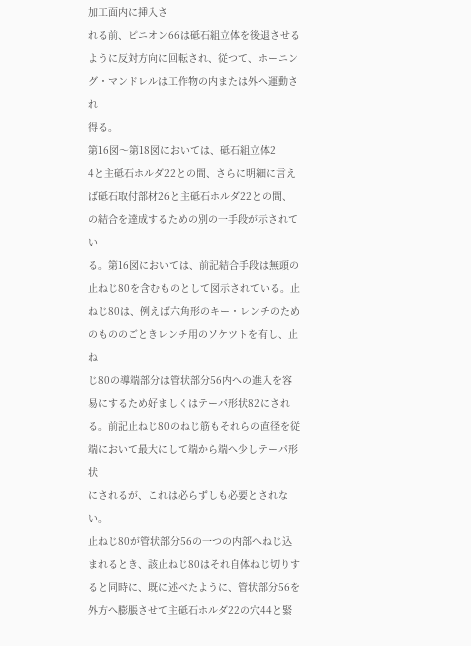加工面内に挿入さ
れる前、ピニオン66は砥石組立体を後退させる
ように反対方向に回転され、従つて、ホーニン
グ・マンドレルは工作物の内または外へ運動され
得る。
第16図〜第18図においては、砥石組立体2
4と主砥石ホルダ22との間、さらに明細に言え
ば砥石取付部材26と主砥石ホルダ22との間、
の結合を達成するための別の一手段が示されてい
る。第16図においては、前記結合手段は無頭の
止ねじ80を含むものとして図示されている。止
ねじ80は、例えば六角形のキー・レンチのため
のもののごときレンチ用のソケツトを有し、止ね
じ80の導端部分は管状部分56内への進入を容
易にするため好ましくはテーパ形状82にされ
る。前記止ねじ80のねじ筋もそれらの直径を従
端において最大にして端から端へ少しテーパ形状
にされるが、これは必らずしも必要とされない。
止ねじ80が管状部分56の一つの内部へねじ込
まれるとき、該止ねじ80はそれ自体ねじ切りす
ると同時に、既に述べたように、管状部分56を
外方へ膨脹させて主砥石ホルダ22の穴44と緊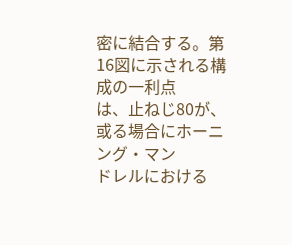密に結合する。第16図に示される構成の一利点
は、止ねじ80が、或る場合にホーニング・マン
ドレルにおける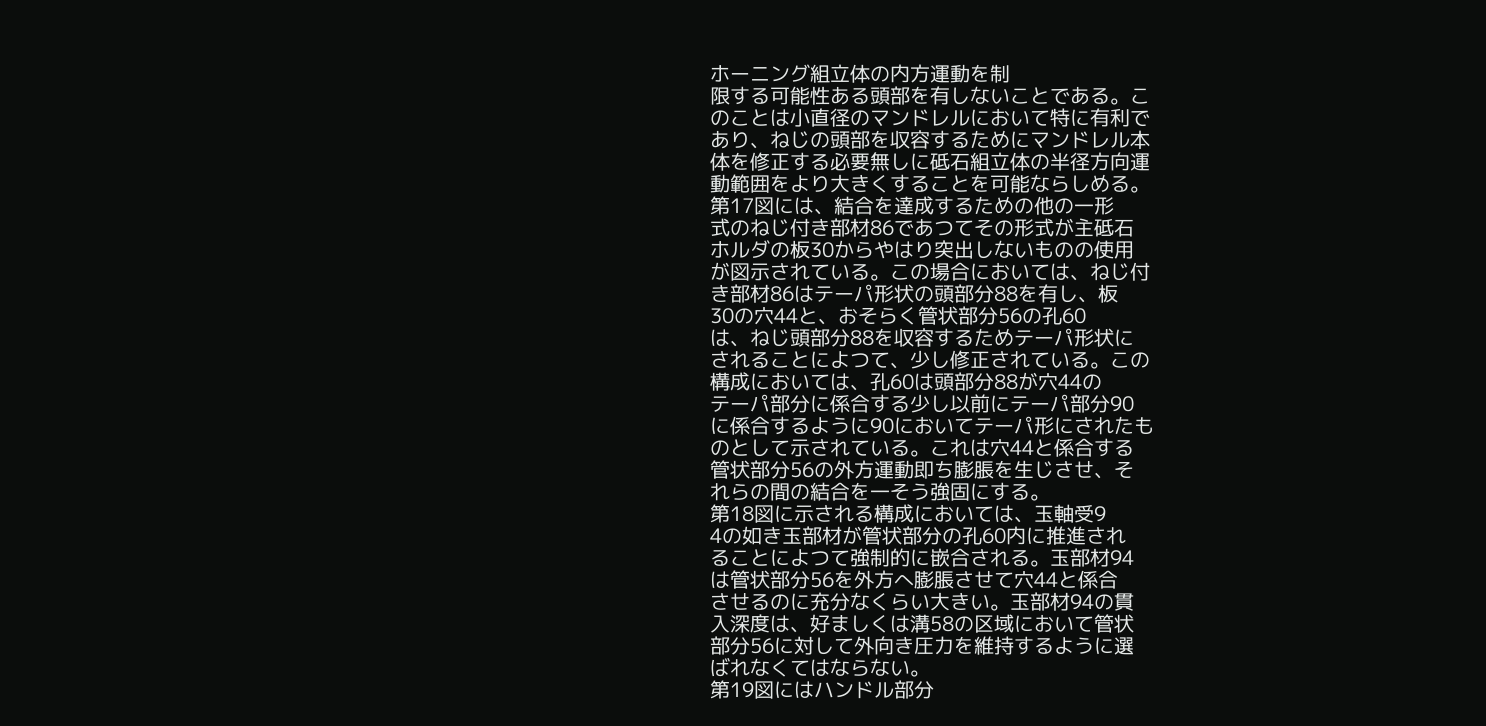ホーニング組立体の内方運動を制
限する可能性ある頭部を有しないことである。こ
のことは小直径のマンドレルにおいて特に有利で
あり、ねじの頭部を収容するためにマンドレル本
体を修正する必要無しに砥石組立体の半径方向運
動範囲をより大きくすることを可能ならしめる。
第17図には、結合を達成するための他の一形
式のねじ付き部材86であつてその形式が主砥石
ホルダの板30からやはり突出しないものの使用
が図示されている。この場合においては、ねじ付
き部材86はテーパ形状の頭部分88を有し、板
30の穴44と、おそらく管状部分56の孔60
は、ねじ頭部分88を収容するためテーパ形状に
されることによつて、少し修正されている。この
構成においては、孔60は頭部分88が穴44の
テーパ部分に係合する少し以前にテーパ部分90
に係合するように90においてテーパ形にされたも
のとして示されている。これは穴44と係合する
管状部分56の外方運動即ち膨脹を生じさせ、そ
れらの間の結合を一そう強固にする。
第18図に示される構成においては、玉軸受9
4の如き玉部材が管状部分の孔60内に推進され
ることによつて強制的に嵌合される。玉部材94
は管状部分56を外方へ膨脹させて穴44と係合
させるのに充分なくらい大きい。玉部材94の貫
入深度は、好ましくは溝58の区域において管状
部分56に対して外向き圧力を維持するように選
ばれなくてはならない。
第19図にはハンドル部分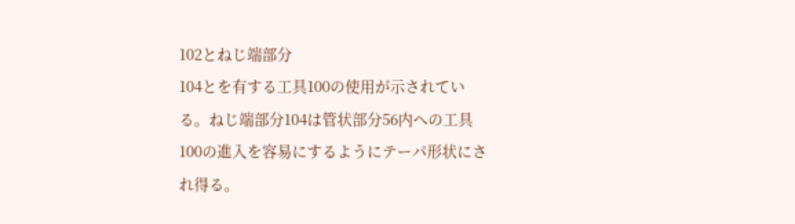102とねじ端部分
104とを有する工具100の使用が示されてい
る。ねじ端部分104は管状部分56内への工具
100の進入を容易にするようにテーパ形状にさ
れ得る。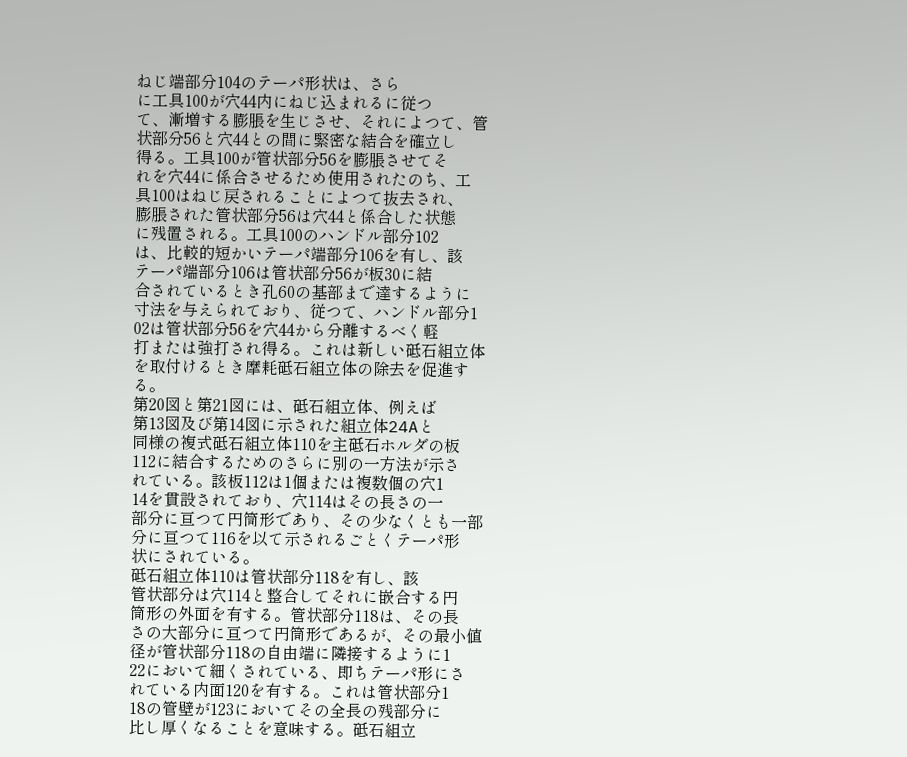ねじ端部分104のテーパ形状は、さら
に工具100が穴44内にねじ込まれるに従つ
て、漸増する膨脹を生じさせ、それによつて、管
状部分56と穴44との間に緊密な結合を確立し
得る。工具100が管状部分56を膨脹させてそ
れを穴44に係合させるため使用されたのち、工
具100はねじ戻されることによつて抜去され、
膨脹された管状部分56は穴44と係合した状態
に残置される。工具100のハンドル部分102
は、比較的短かいテーパ端部分106を有し、該
テーパ端部分106は管状部分56が板30に結
合されているとき孔60の基部まで達するように
寸法を与えられており、従つて、ハンドル部分1
02は管状部分56を穴44から分離するべく軽
打または強打され得る。これは新しい砥石組立体
を取付けるとき摩耗砥石組立体の除去を促進す
る。
第20図と第21図には、砥石組立体、例えば
第13図及び第14図に示された組立体24Aと
同様の複式砥石組立体110を主砥石ホルダの板
112に結合するためのさらに別の一方法が示さ
れている。該板112は1個または複数個の穴1
14を貫設されており、穴114はその長さの一
部分に亘つて円筒形であり、その少なくとも一部
分に亘つて116を以て示されるごとくテーパ形
状にされている。
砥石組立体110は管状部分118を有し、該
管状部分は穴114と整合してそれに嵌合する円
筒形の外面を有する。管状部分118は、その長
さの大部分に亘つて円筒形であるが、その最小値
径が管状部分118の自由端に隣接するように1
22において細くされている、即ちテーパ形にさ
れている内面120を有する。これは管状部分1
18の管壁が123においてその全長の残部分に
比し厚くなることを意味する。砥石組立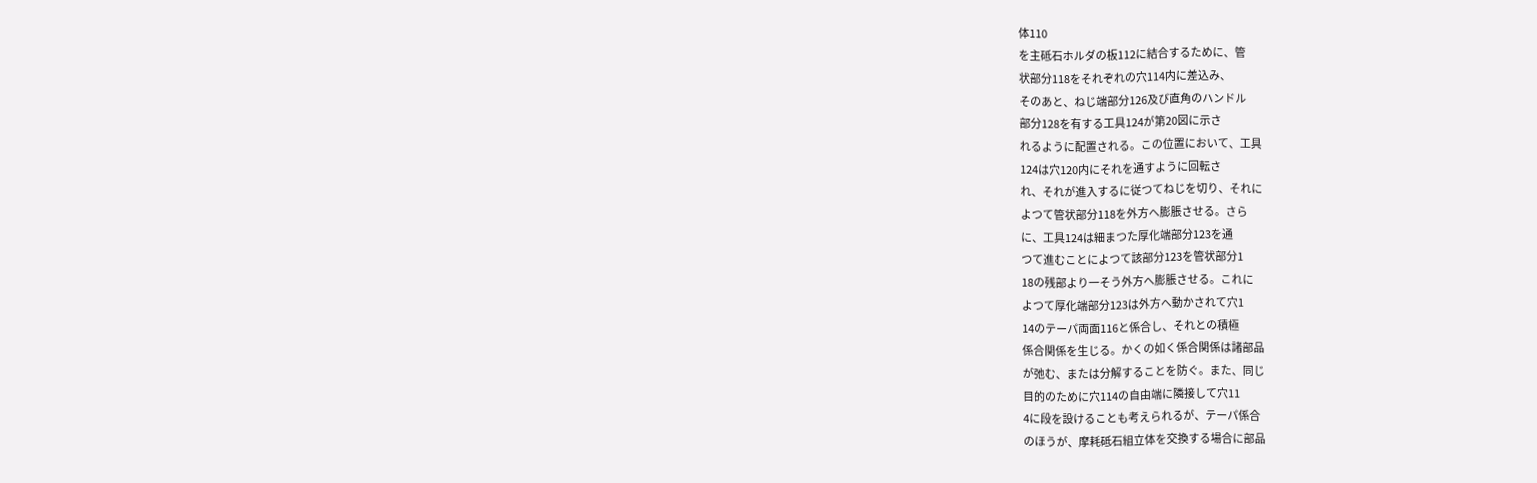体110
を主砥石ホルダの板112に結合するために、管
状部分118をそれぞれの穴114内に差込み、
そのあと、ねじ端部分126及び直角のハンドル
部分128を有する工具124が第20図に示さ
れるように配置される。この位置において、工具
124は穴120内にそれを通すように回転さ
れ、それが進入するに従つてねじを切り、それに
よつて管状部分118を外方へ膨脹させる。さら
に、工具124は細まつた厚化端部分123を通
つて進むことによつて該部分123を管状部分1
18の残部より一そう外方へ膨脹させる。これに
よつて厚化端部分123は外方へ動かされて穴1
14のテーパ両面116と係合し、それとの積極
係合関係を生じる。かくの如く係合関係は諸部品
が弛む、または分解することを防ぐ。また、同じ
目的のために穴114の自由端に隣接して穴11
4に段を設けることも考えられるが、テーパ係合
のほうが、摩耗砥石組立体を交換する場合に部品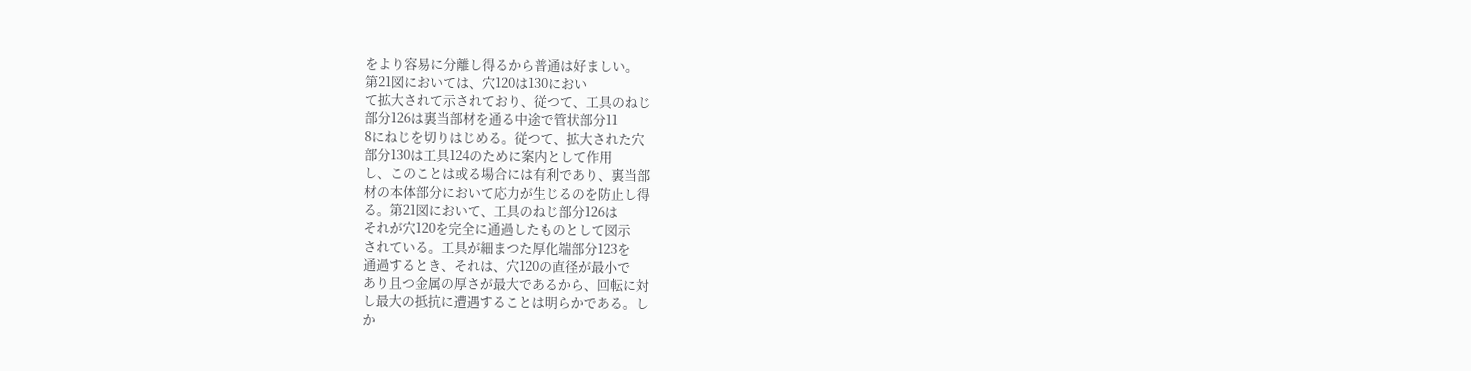をより容易に分離し得るから普通は好ましい。
第21図においては、穴120は130におい
て拡大されて示されており、従つて、工具のねじ
部分126は裏当部材を通る中途で管状部分11
8にねじを切りはじめる。従つて、拡大された穴
部分130は工具124のために案内として作用
し、このことは或る場合には有利であり、裏当部
材の本体部分において応力が生じるのを防止し得
る。第21図において、工具のねじ部分126は
それが穴120を完全に通過したものとして図示
されている。工具が細まつた厚化端部分123を
通過するとき、それは、穴120の直径が最小で
あり且つ金属の厚さが最大であるから、回転に対
し最大の抵抗に遭遇することは明らかである。し
か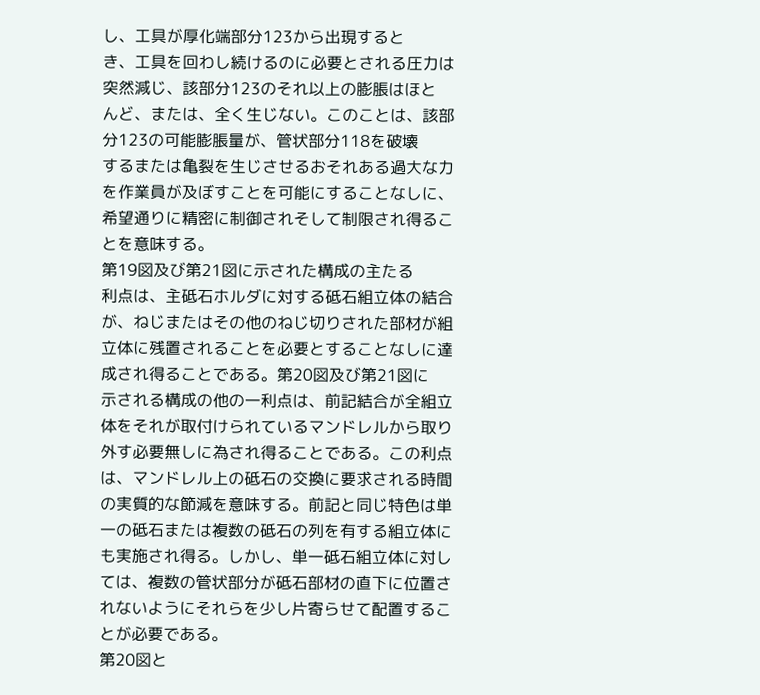し、工具が厚化端部分123から出現すると
き、工具を回わし続けるのに必要とされる圧力は
突然減じ、該部分123のそれ以上の膨脹はほと
んど、または、全く生じない。このことは、該部
分123の可能膨脹量が、管状部分118を破壊
するまたは亀裂を生じさせるおそれある過大な力
を作業員が及ぼすことを可能にすることなしに、
希望通りに精密に制御されそして制限され得るこ
とを意味する。
第19図及び第21図に示された構成の主たる
利点は、主砥石ホルダに対する砥石組立体の結合
が、ねじまたはその他のねじ切りされた部材が組
立体に残置されることを必要とすることなしに達
成され得ることである。第20図及び第21図に
示される構成の他の一利点は、前記結合が全組立
体をそれが取付けられているマンドレルから取り
外す必要無しに為され得ることである。この利点
は、マンドレル上の砥石の交換に要求される時間
の実質的な節減を意味する。前記と同じ特色は単
一の砥石または複数の砥石の列を有する組立体に
も実施され得る。しかし、単一砥石組立体に対し
ては、複数の管状部分が砥石部材の直下に位置さ
れないようにそれらを少し片寄らせて配置するこ
とが必要である。
第20図と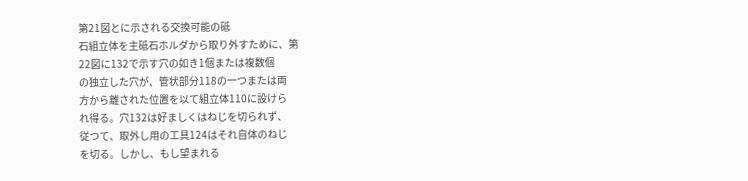第21図とに示される交換可能の砥
石組立体を主砥石ホルダから取り外すために、第
22図に132で示す穴の如き1個または複数個
の独立した穴が、管状部分118の一つまたは両
方から離された位置を以て組立体110に設けら
れ得る。穴132は好ましくはねじを切られず、
従つて、取外し用の工具124はそれ自体のねじ
を切る。しかし、もし望まれる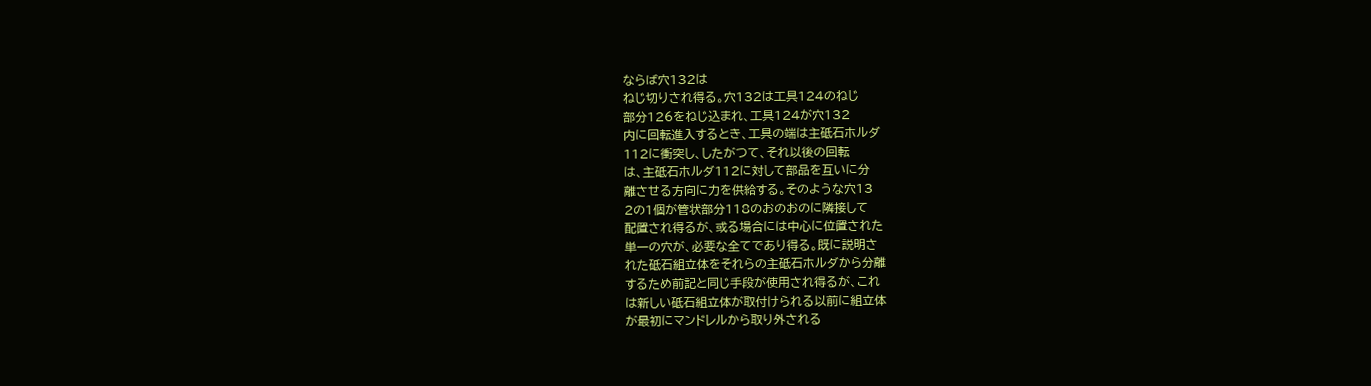ならば穴132は
ねじ切りされ得る。穴132は工具124のねじ
部分126をねじ込まれ、工具124が穴132
内に回転進入するとき、工具の端は主砥石ホルダ
112に衝突し、したがつて、それ以後の回転
は、主砥石ホルダ112に対して部品を互いに分
離させる方向に力を供給する。そのような穴13
2の1個が管状部分118のおのおのに隣接して
配置され得るが、或る場合には中心に位置された
単一の穴が、必要な全てであり得る。既に説明さ
れた砥石組立体をそれらの主砥石ホルダから分離
するため前記と同じ手段が使用され得るが、これ
は新しい砥石組立体が取付けられる以前に組立体
が最初にマンドレルから取り外される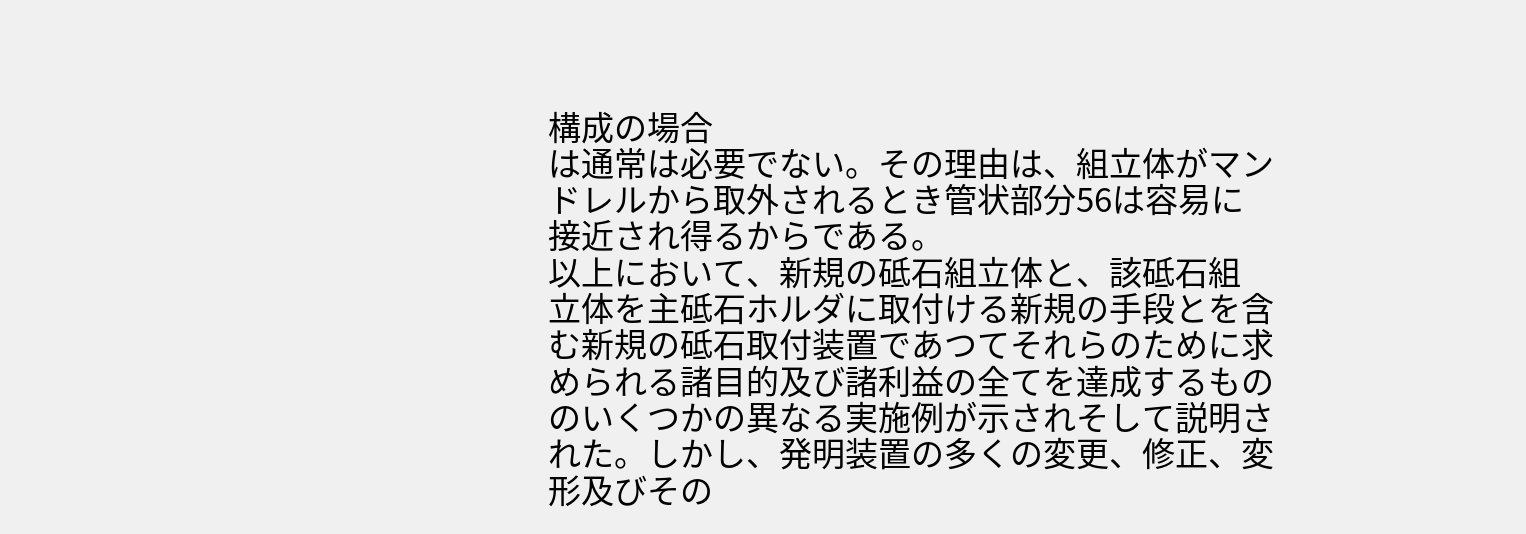構成の場合
は通常は必要でない。その理由は、組立体がマン
ドレルから取外されるとき管状部分56は容易に
接近され得るからである。
以上において、新規の砥石組立体と、該砥石組
立体を主砥石ホルダに取付ける新規の手段とを含
む新規の砥石取付装置であつてそれらのために求
められる諸目的及び諸利益の全てを達成するもの
のいくつかの異なる実施例が示されそして説明さ
れた。しかし、発明装置の多くの変更、修正、変
形及びその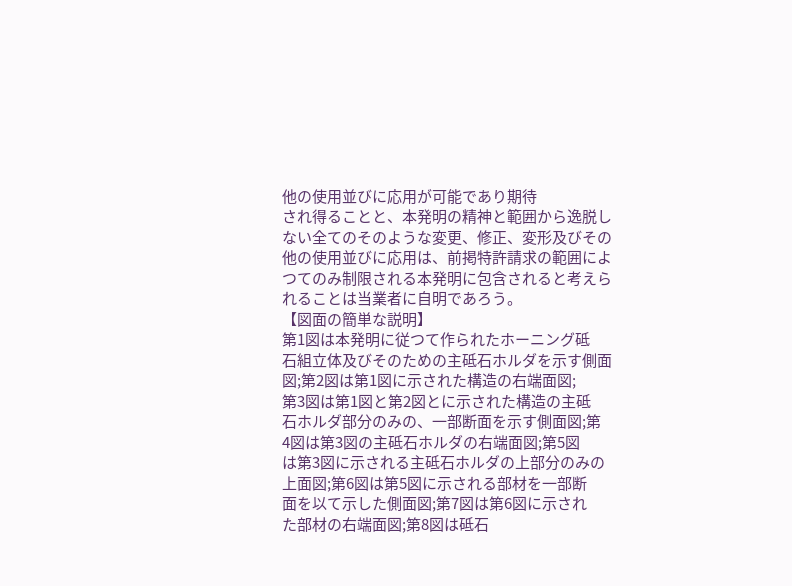他の使用並びに応用が可能であり期待
され得ることと、本発明の精神と範囲から逸脱し
ない全てのそのような変更、修正、変形及びその
他の使用並びに応用は、前掲特許請求の範囲によ
つてのみ制限される本発明に包含されると考えら
れることは当業者に自明であろう。
【図面の簡単な説明】
第1図は本発明に従つて作られたホーニング砥
石組立体及びそのための主砥石ホルダを示す側面
図;第2図は第1図に示された構造の右端面図;
第3図は第1図と第2図とに示された構造の主砥
石ホルダ部分のみの、一部断面を示す側面図;第
4図は第3図の主砥石ホルダの右端面図;第5図
は第3図に示される主砥石ホルダの上部分のみの
上面図;第6図は第5図に示される部材を一部断
面を以て示した側面図;第7図は第6図に示され
た部材の右端面図;第8図は砥石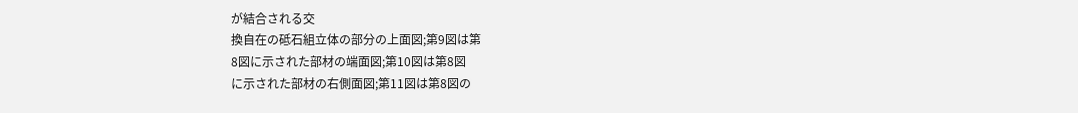が結合される交
換自在の砥石組立体の部分の上面図;第9図は第
8図に示された部材の端面図;第10図は第8図
に示された部材の右側面図;第11図は第8図の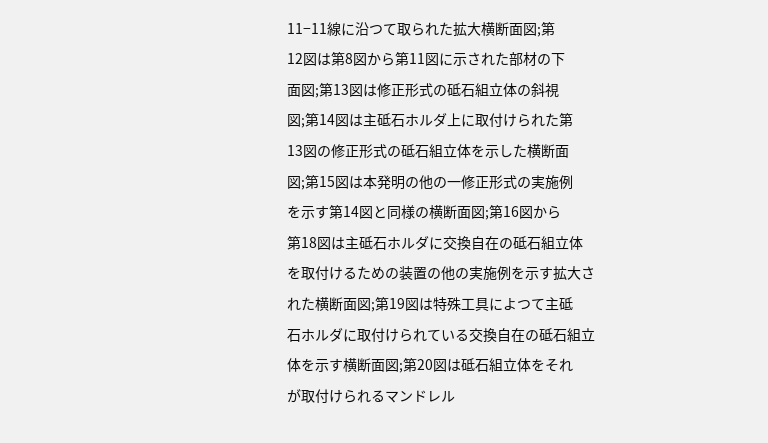11−11線に沿つて取られた拡大横断面図;第
12図は第8図から第11図に示された部材の下
面図;第13図は修正形式の砥石組立体の斜視
図;第14図は主砥石ホルダ上に取付けられた第
13図の修正形式の砥石組立体を示した横断面
図;第15図は本発明の他の一修正形式の実施例
を示す第14図と同様の横断面図;第16図から
第18図は主砥石ホルダに交換自在の砥石組立体
を取付けるための装置の他の実施例を示す拡大さ
れた横断面図;第19図は特殊工具によつて主砥
石ホルダに取付けられている交換自在の砥石組立
体を示す横断面図;第20図は砥石組立体をそれ
が取付けられるマンドレル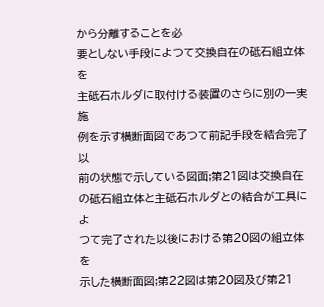から分離することを必
要としない手段によつて交換自在の砥石組立体を
主砥石ホルダに取付ける装置のさらに別の一実施
例を示す横断面図であつて前記手段を結合完了以
前の状態で示している図面;第21図は交換自在
の砥石組立体と主砥石ホルダとの結合が工具によ
つて完了された以後における第20図の組立体を
示した横断面図;第22図は第20図及び第21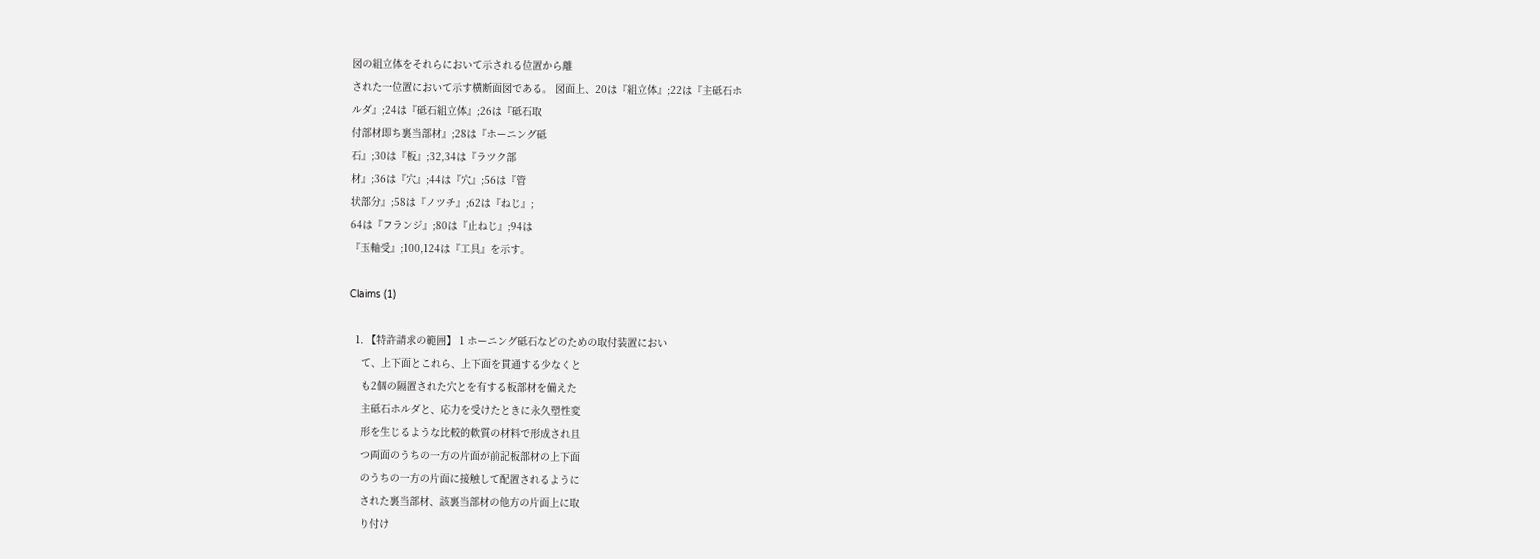図の組立体をそれらにおいて示される位置から離
された一位置において示す横断面図である。 図面上、20は『組立体』;22は『主砥石ホ
ルダ』;24は『砥石組立体』;26は『砥石取
付部材即ち裏当部材』;28は『ホーニング砥
石』;30は『板』;32,34は『ラツク部
材』;36は『穴』;44は『穴』;56は『管
状部分』;58は『ノツチ』;62は『ねじ』;
64は『フランジ』;80は『止ねじ』;94は
『玉軸受』;100,124は『工具』を示す。

Claims (1)

  1. 【特許請求の範囲】 1 ホーニング砥石などのための取付装置におい
    て、上下面とこれら、上下面を貫通する少なくと
    も2個の隔置された穴とを有する板部材を備えた
    主砥石ホルダと、応力を受けたときに永久塑性変
    形を生じるような比較的軟質の材料で形成され且
    つ両面のうちの一方の片面が前記板部材の上下面
    のうちの一方の片面に接触して配置されるように
    された裏当部材、該裏当部材の他方の片面上に取
    り付け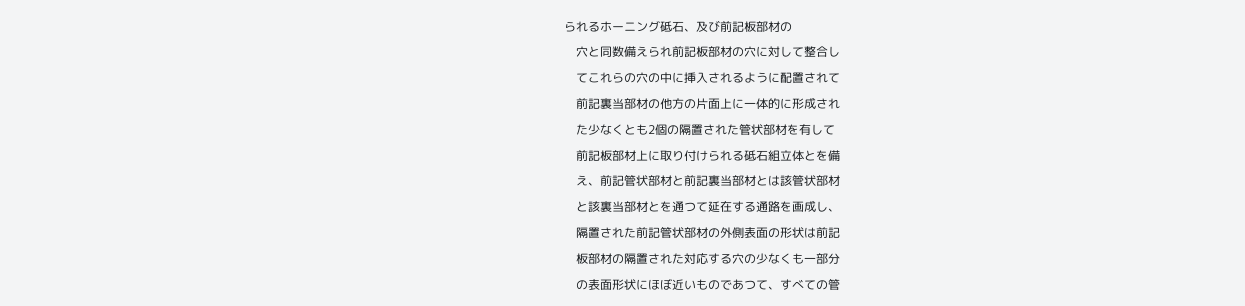られるホーニング砥石、及び前記板部材の
    穴と同数備えられ前記板部材の穴に対して整合し
    てこれらの穴の中に挿入されるように配置されて
    前記裏当部材の他方の片面上に一体的に形成され
    た少なくとも2個の隔置された管状部材を有して
    前記板部材上に取り付けられる砥石組立体とを備
    え、前記管状部材と前記裏当部材とは該管状部材
    と該裏当部材とを通つて延在する通路を画成し、
    隔置された前記管状部材の外側表面の形状は前記
    板部材の隔置された対応する穴の少なくも一部分
    の表面形状にほぼ近いものであつて、すべての管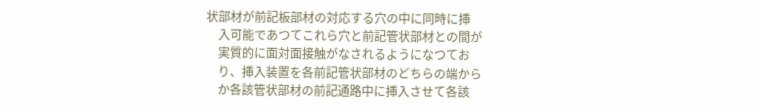状部材が前記板部材の対応する穴の中に同時に挿
    入可能であつてこれら穴と前記管状部材との間が
    実質的に面対面接触がなされるようになつてお
    り、挿入装置を各前記管状部材のどちらの端から
    か各該管状部材の前記通路中に挿入させて各該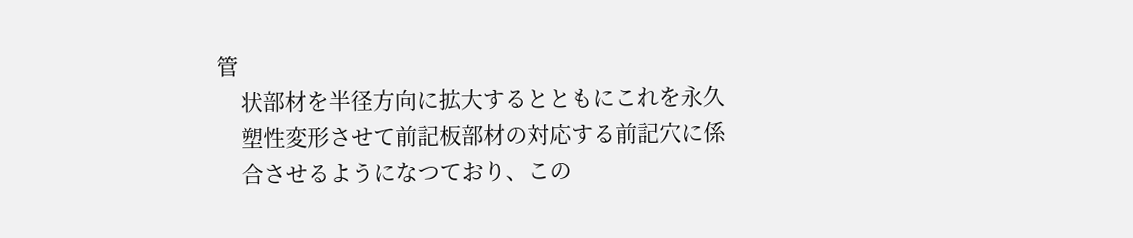管
    状部材を半径方向に拡大するとともにこれを永久
    塑性変形させて前記板部材の対応する前記穴に係
    合させるようになつており、この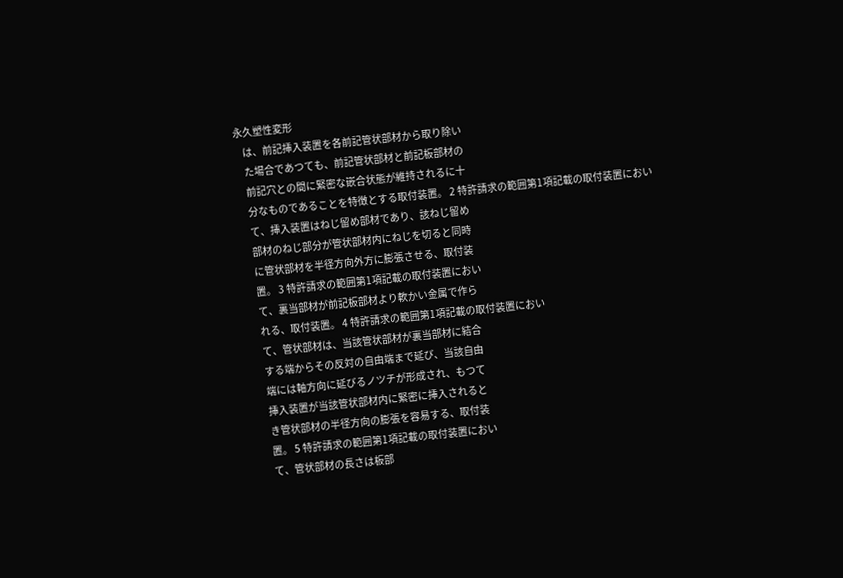永久塑性変形
    は、前記挿入装置を各前記管状部材から取り除い
    た場合であつても、前記管状部材と前記板部材の
    前記穴との間に緊密な嵌合状態が維持されるに十
    分なものであることを特徴とする取付装置。 2 特許請求の範囲第1項記載の取付装置におい
    て、挿入装置はねじ留め部材であり、該ねじ留め
    部材のねじ部分が管状部材内にねじを切ると同時
    に管状部材を半径方向外方に膨張させる、取付装
    置。 3 特許請求の範囲第1項記載の取付装置におい
    て、裏当部材が前記板部材より軟かい金属で作ら
    れる、取付装置。 4 特許請求の範囲第1項記載の取付装置におい
    て、管状部材は、当該管状部材が裏当部材に結合
    する端からその反対の自由端まで延び、当該自由
    端には軸方向に延びるノツチが形成され、もつて
    挿入装置が当該管状部材内に緊密に挿入されると
    き管状部材の半径方向の膨張を容易する、取付装
    置。 5 特許請求の範囲第1項記載の取付装置におい
    て、管状部材の長さは板部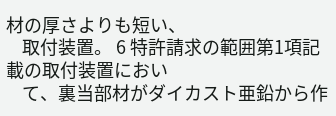材の厚さよりも短い、
    取付装置。 6 特許請求の範囲第1項記載の取付装置におい
    て、裏当部材がダイカスト亜鉛から作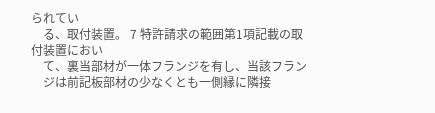られてい
    る、取付装置。 7 特許請求の範囲第1項記載の取付装置におい
    て、裏当部材が一体フランジを有し、当該フラン
    ジは前記板部材の少なくとも一側縁に隣接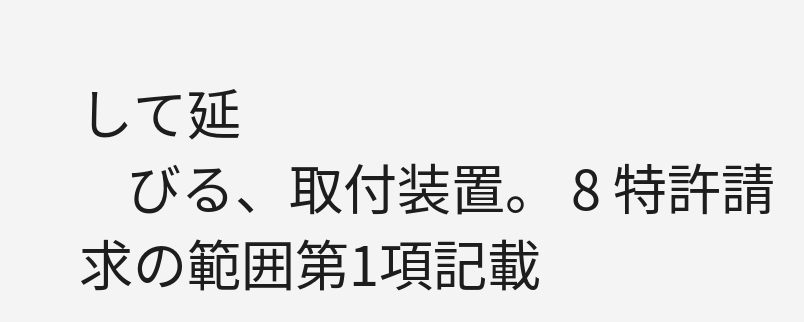して延
    びる、取付装置。 8 特許請求の範囲第1項記載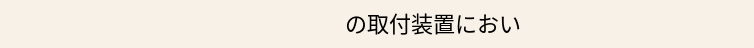の取付装置におい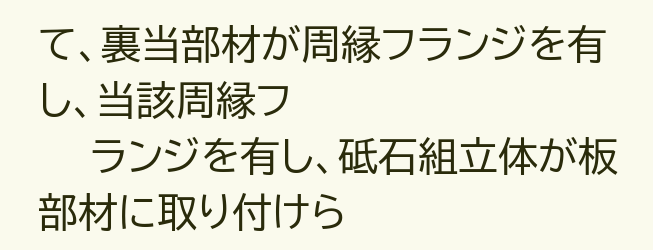て、裏当部材が周縁フランジを有し、当該周縁フ
    ランジを有し、砥石組立体が板部材に取り付けら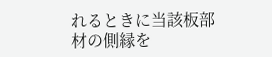れるときに当該板部材の側縁を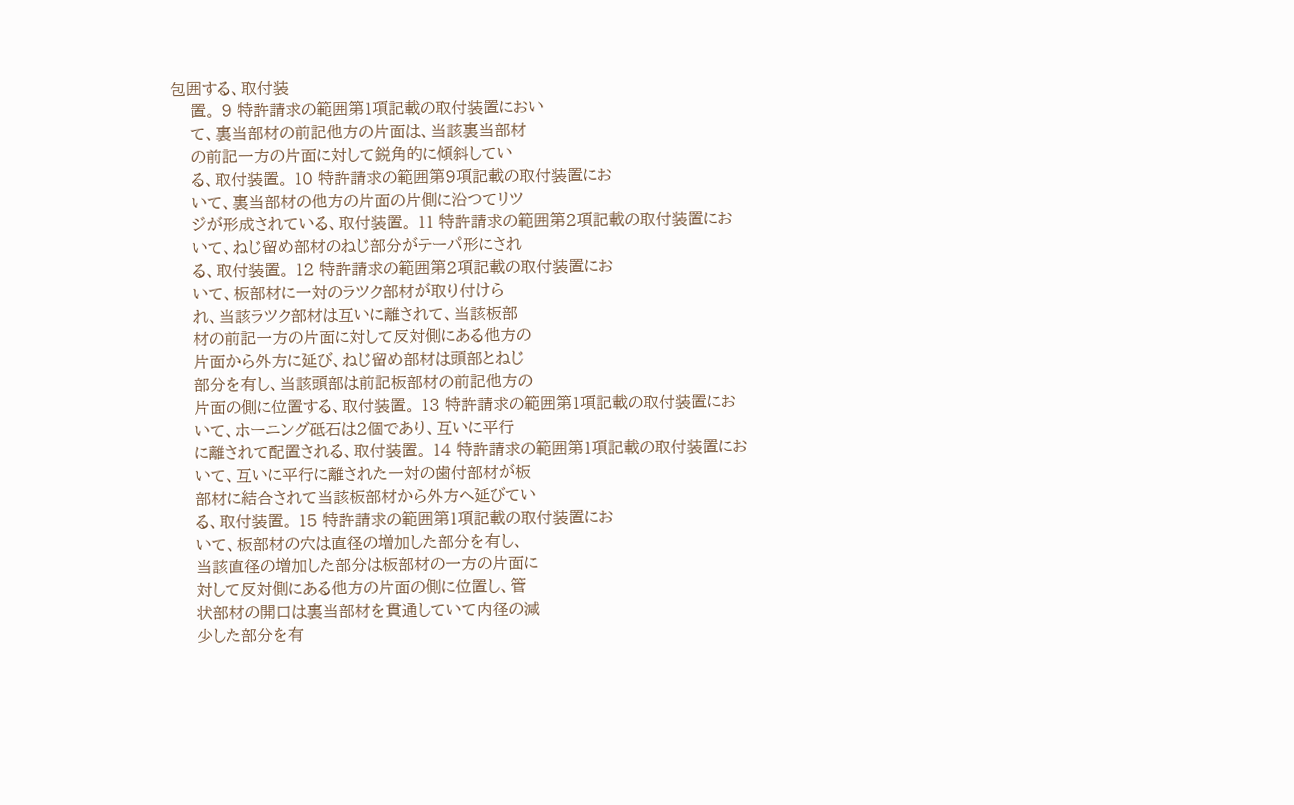包囲する、取付装
    置。 9 特許請求の範囲第1項記載の取付装置におい
    て、裏当部材の前記他方の片面は、当該裏当部材
    の前記一方の片面に対して鋭角的に傾斜してい
    る、取付装置。 10 特許請求の範囲第9項記載の取付装置にお
    いて、裏当部材の他方の片面の片側に沿つてリツ
    ジが形成されている、取付装置。 11 特許請求の範囲第2項記載の取付装置にお
    いて、ねじ留め部材のねじ部分がテーパ形にされ
    る、取付装置。 12 特許請求の範囲第2項記載の取付装置にお
    いて、板部材に一対のラツク部材が取り付けら
    れ、当該ラツク部材は互いに離されて、当該板部
    材の前記一方の片面に対して反対側にある他方の
    片面から外方に延び、ねじ留め部材は頭部とねじ
    部分を有し、当該頭部は前記板部材の前記他方の
    片面の側に位置する、取付装置。 13 特許請求の範囲第1項記載の取付装置にお
    いて、ホーニング砥石は2個であり、互いに平行
    に離されて配置される、取付装置。 14 特許請求の範囲第1項記載の取付装置にお
    いて、互いに平行に離された一対の歯付部材が板
    部材に結合されて当該板部材から外方へ延びてい
    る、取付装置。 15 特許請求の範囲第1項記載の取付装置にお
    いて、板部材の穴は直径の増加した部分を有し、
    当該直径の増加した部分は板部材の一方の片面に
    対して反対側にある他方の片面の側に位置し、管
    状部材の開口は裏当部材を貫通していて内径の減
    少した部分を有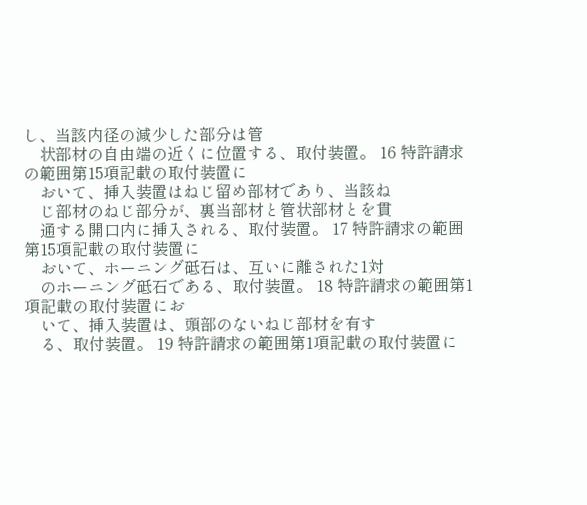し、当該内径の減少した部分は管
    状部材の自由端の近くに位置する、取付装置。 16 特許請求の範囲第15項記載の取付装置に
    おいて、挿入装置はねじ留め部材であり、当該ね
    じ部材のねじ部分が、裏当部材と管状部材とを貫
    通する開口内に挿入される、取付装置。 17 特許請求の範囲第15項記載の取付装置に
    おいて、ホーニング砥石は、互いに離された1対
    のホーニング砥石である、取付装置。 18 特許請求の範囲第1項記載の取付装置にお
    いて、挿入装置は、頭部のないねじ部材を有す
    る、取付装置。 19 特許請求の範囲第1項記載の取付装置に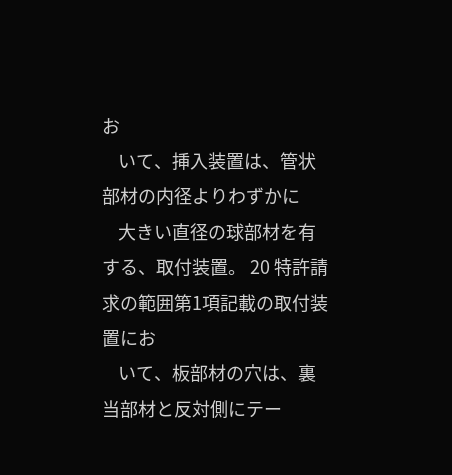お
    いて、挿入装置は、管状部材の内径よりわずかに
    大きい直径の球部材を有する、取付装置。 20 特許請求の範囲第1項記載の取付装置にお
    いて、板部材の穴は、裏当部材と反対側にテー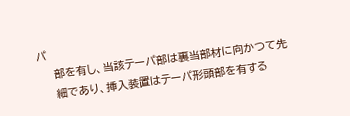パ
    部を有し、当該テーパ部は裏当部材に向かつて先
    細であり、挿入装置はテーパ形頭部を有する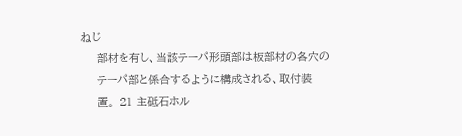ねじ
    部材を有し、当該テーパ形頭部は板部材の各穴の
    テーパ部と係合するように構成される、取付装
    置。 21 主砥石ホル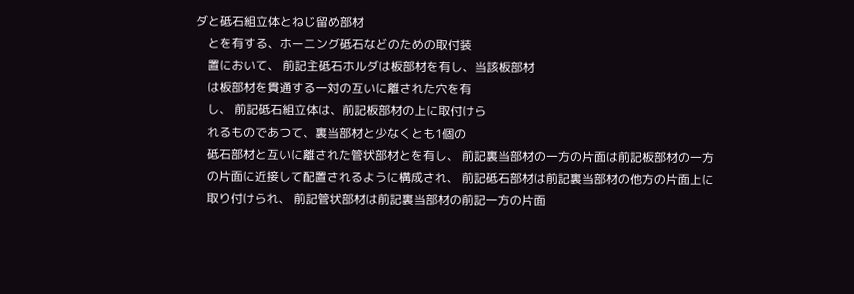ダと砥石組立体とねじ留め部材
    とを有する、ホーニング砥石などのための取付装
    置において、 前記主砥石ホルダは板部材を有し、当該板部材
    は板部材を貫通する一対の互いに離された穴を有
    し、 前記砥石組立体は、前記板部材の上に取付けら
    れるものであつて、裏当部材と少なくとも1個の
    砥石部材と互いに離された管状部材とを有し、 前記裏当部材の一方の片面は前記板部材の一方
    の片面に近接して配置されるように構成され、 前記砥石部材は前記裏当部材の他方の片面上に
    取り付けられ、 前記管状部材は前記裏当部材の前記一方の片面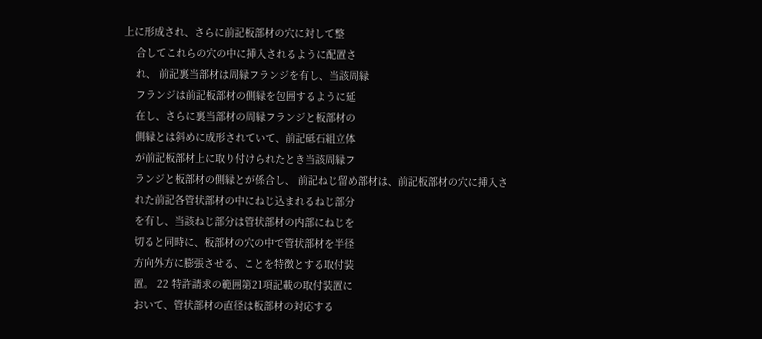上に形成され、さらに前記板部材の穴に対して整
    合してこれらの穴の中に挿入されるように配置さ
    れ、 前記裏当部材は周縁フランジを有し、当該周縁
    フランジは前記板部材の側縁を包囲するように延
    在し、さらに裏当部材の周縁フランジと板部材の
    側縁とは斜めに成形されていて、前記砥石組立体
    が前記板部材上に取り付けられたとき当該周縁フ
    ランジと板部材の側縁とが係合し、 前記ねじ留め部材は、前記板部材の穴に挿入さ
    れた前記各管状部材の中にねじ込まれるねじ部分
    を有し、当該ねじ部分は管状部材の内部にねじを
    切ると同時に、板部材の穴の中で管状部材を半径
    方向外方に膨張させる、ことを特徴とする取付装
    置。 22 特許請求の範囲第21項記載の取付装置に
    おいて、管状部材の直径は板部材の対応する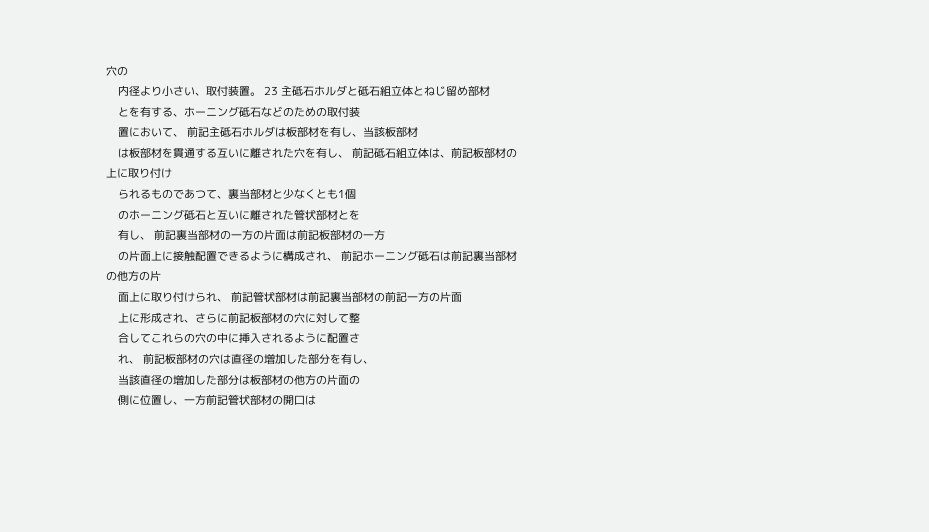穴の
    内径より小さい、取付装置。 23 主砥石ホルダと砥石組立体とねじ留め部材
    とを有する、ホーニング砥石などのための取付装
    置において、 前記主砥石ホルダは板部材を有し、当該板部材
    は板部材を貫通する互いに離された穴を有し、 前記砥石組立体は、前記板部材の上に取り付け
    られるものであつて、裏当部材と少なくとも1個
    のホーニング砥石と互いに離された管状部材とを
    有し、 前記裏当部材の一方の片面は前記板部材の一方
    の片面上に接触配置できるように構成され、 前記ホーニング砥石は前記裏当部材の他方の片
    面上に取り付けられ、 前記管状部材は前記裏当部材の前記一方の片面
    上に形成され、さらに前記板部材の穴に対して整
    合してこれらの穴の中に挿入されるように配置さ
    れ、 前記板部材の穴は直径の増加した部分を有し、
    当該直径の増加した部分は板部材の他方の片面の
    側に位置し、一方前記管状部材の開口は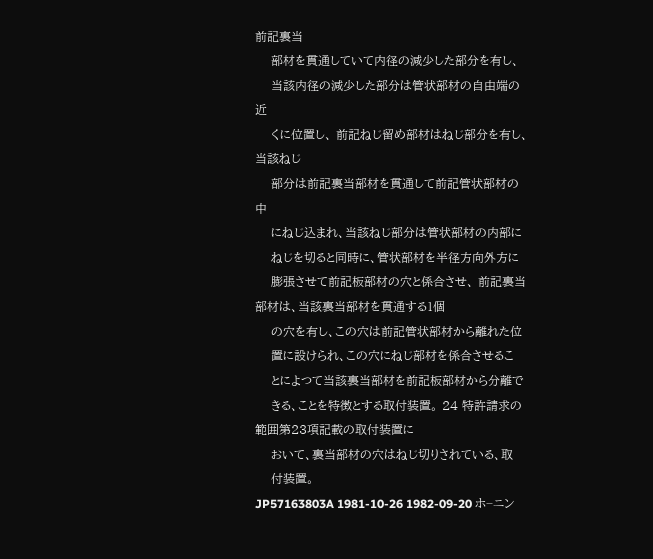前記裏当
    部材を貫通していて内径の減少した部分を有し、
    当該内径の減少した部分は管状部材の自由端の近
    くに位置し、 前記ねじ留め部材はねじ部分を有し、当該ねじ
    部分は前記裏当部材を貫通して前記管状部材の中
    にねじ込まれ、当該ねじ部分は管状部材の内部に
    ねじを切ると同時に、管状部材を半径方向外方に
    膨張させて前記板部材の穴と係合させ、 前記裏当部材は、当該裏当部材を貫通する1個
    の穴を有し、この穴は前記管状部材から離れた位
    置に設けられ、この穴にねじ部材を係合させるこ
    とによつて当該裏当部材を前記板部材から分離で
    きる、ことを特徴とする取付装置。 24 特許請求の範囲第23項記載の取付装置に
    おいて、裏当部材の穴はねじ切りされている、取
    付装置。
JP57163803A 1981-10-26 1982-09-20 ホ−ニン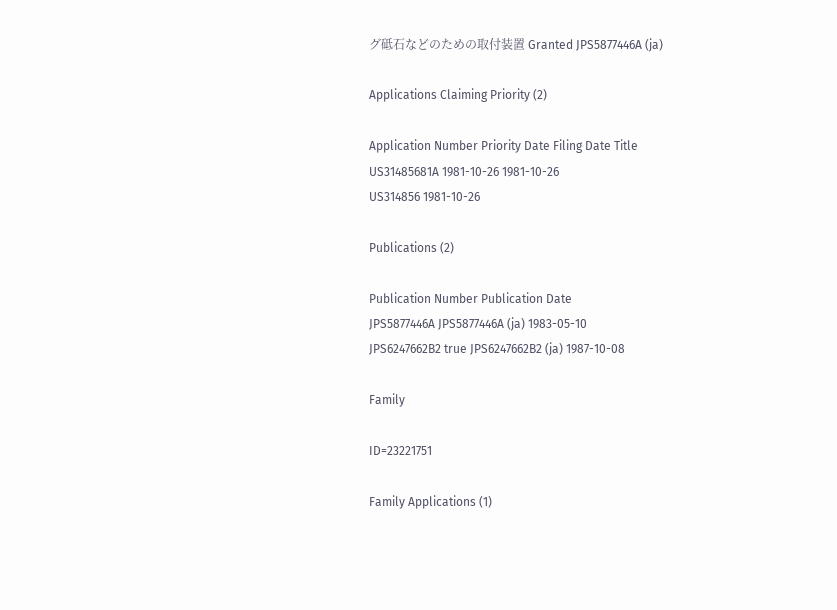グ砥石などのための取付装置 Granted JPS5877446A (ja)

Applications Claiming Priority (2)

Application Number Priority Date Filing Date Title
US31485681A 1981-10-26 1981-10-26
US314856 1981-10-26

Publications (2)

Publication Number Publication Date
JPS5877446A JPS5877446A (ja) 1983-05-10
JPS6247662B2 true JPS6247662B2 (ja) 1987-10-08

Family

ID=23221751

Family Applications (1)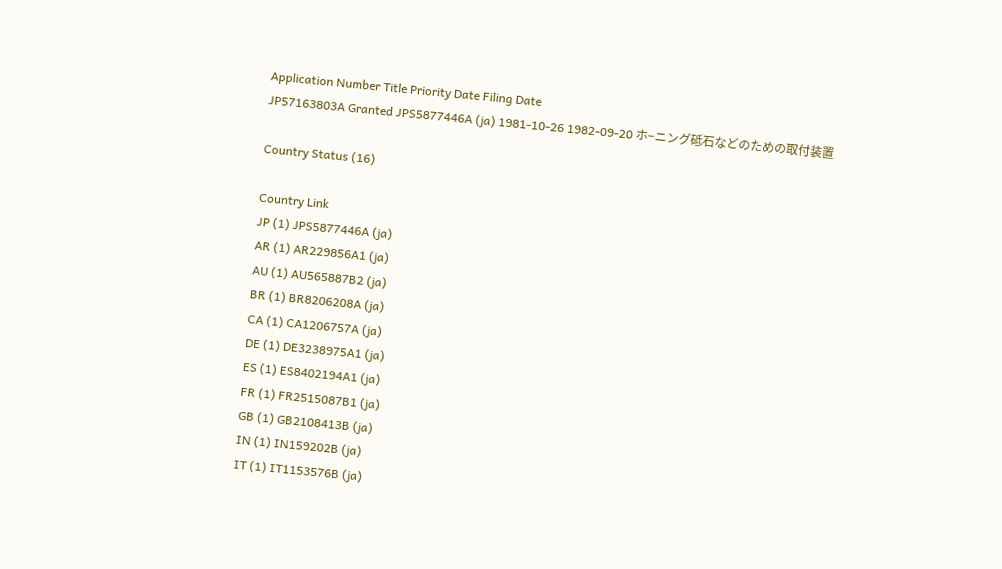Application Number Title Priority Date Filing Date
JP57163803A Granted JPS5877446A (ja) 1981-10-26 1982-09-20 ホ−ニング砥石などのための取付装置

Country Status (16)

Country Link
JP (1) JPS5877446A (ja)
AR (1) AR229856A1 (ja)
AU (1) AU565887B2 (ja)
BR (1) BR8206208A (ja)
CA (1) CA1206757A (ja)
DE (1) DE3238975A1 (ja)
ES (1) ES8402194A1 (ja)
FR (1) FR2515087B1 (ja)
GB (1) GB2108413B (ja)
IN (1) IN159202B (ja)
IT (1) IT1153576B (ja)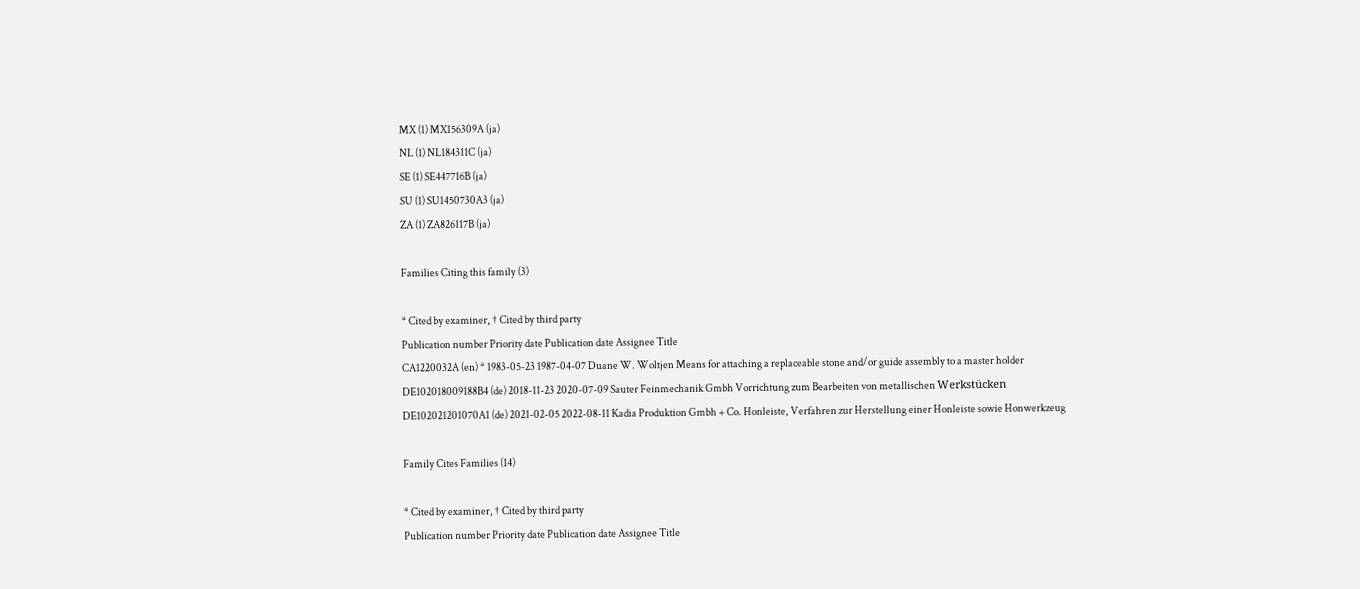MX (1) MX156309A (ja)
NL (1) NL184311C (ja)
SE (1) SE447716B (ja)
SU (1) SU1450730A3 (ja)
ZA (1) ZA826117B (ja)

Families Citing this family (3)

* Cited by examiner, † Cited by third party
Publication number Priority date Publication date Assignee Title
CA1220032A (en) * 1983-05-23 1987-04-07 Duane W. Woltjen Means for attaching a replaceable stone and/or guide assembly to a master holder
DE102018009188B4 (de) 2018-11-23 2020-07-09 Sauter Feinmechanik Gmbh Vorrichtung zum Bearbeiten von metallischen Werkstücken
DE102021201070A1 (de) 2021-02-05 2022-08-11 Kadia Produktion Gmbh + Co. Honleiste, Verfahren zur Herstellung einer Honleiste sowie Honwerkzeug

Family Cites Families (14)

* Cited by examiner, † Cited by third party
Publication number Priority date Publication date Assignee Title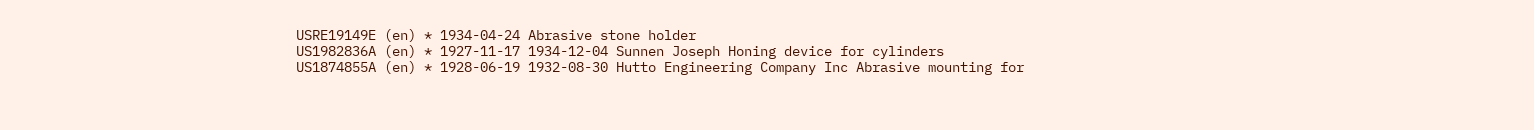USRE19149E (en) * 1934-04-24 Abrasive stone holder
US1982836A (en) * 1927-11-17 1934-12-04 Sunnen Joseph Honing device for cylinders
US1874855A (en) * 1928-06-19 1932-08-30 Hutto Engineering Company Inc Abrasive mounting for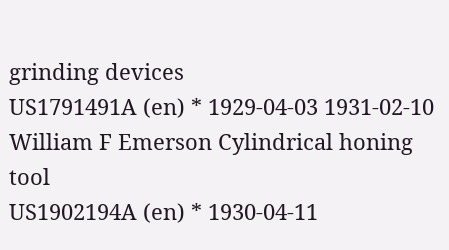grinding devices
US1791491A (en) * 1929-04-03 1931-02-10 William F Emerson Cylindrical honing tool
US1902194A (en) * 1930-04-11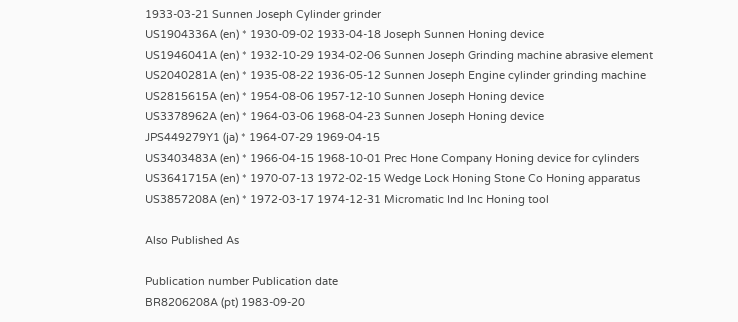1933-03-21 Sunnen Joseph Cylinder grinder
US1904336A (en) * 1930-09-02 1933-04-18 Joseph Sunnen Honing device
US1946041A (en) * 1932-10-29 1934-02-06 Sunnen Joseph Grinding machine abrasive element
US2040281A (en) * 1935-08-22 1936-05-12 Sunnen Joseph Engine cylinder grinding machine
US2815615A (en) * 1954-08-06 1957-12-10 Sunnen Joseph Honing device
US3378962A (en) * 1964-03-06 1968-04-23 Sunnen Joseph Honing device
JPS449279Y1 (ja) * 1964-07-29 1969-04-15
US3403483A (en) * 1966-04-15 1968-10-01 Prec Hone Company Honing device for cylinders
US3641715A (en) * 1970-07-13 1972-02-15 Wedge Lock Honing Stone Co Honing apparatus
US3857208A (en) * 1972-03-17 1974-12-31 Micromatic Ind Inc Honing tool

Also Published As

Publication number Publication date
BR8206208A (pt) 1983-09-20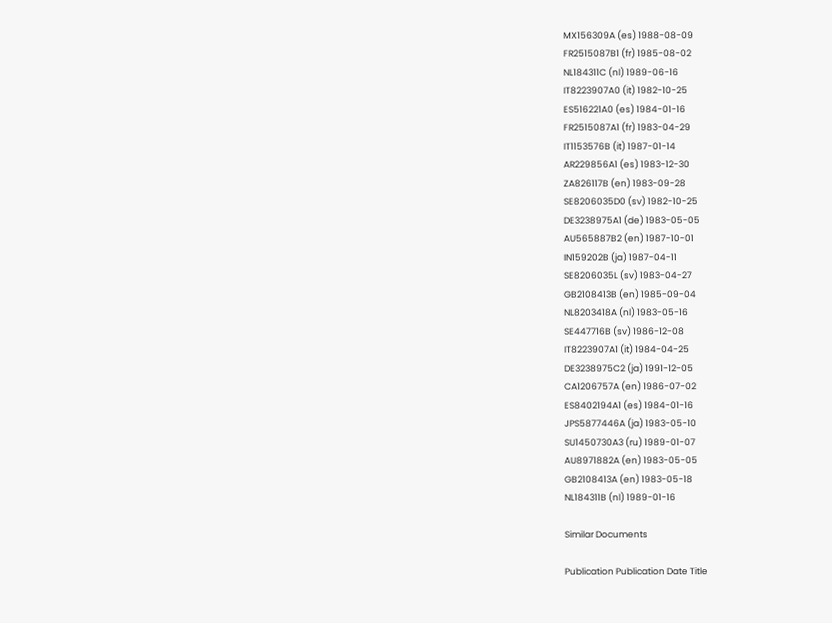MX156309A (es) 1988-08-09
FR2515087B1 (fr) 1985-08-02
NL184311C (nl) 1989-06-16
IT8223907A0 (it) 1982-10-25
ES516221A0 (es) 1984-01-16
FR2515087A1 (fr) 1983-04-29
IT1153576B (it) 1987-01-14
AR229856A1 (es) 1983-12-30
ZA826117B (en) 1983-09-28
SE8206035D0 (sv) 1982-10-25
DE3238975A1 (de) 1983-05-05
AU565887B2 (en) 1987-10-01
IN159202B (ja) 1987-04-11
SE8206035L (sv) 1983-04-27
GB2108413B (en) 1985-09-04
NL8203418A (nl) 1983-05-16
SE447716B (sv) 1986-12-08
IT8223907A1 (it) 1984-04-25
DE3238975C2 (ja) 1991-12-05
CA1206757A (en) 1986-07-02
ES8402194A1 (es) 1984-01-16
JPS5877446A (ja) 1983-05-10
SU1450730A3 (ru) 1989-01-07
AU8971882A (en) 1983-05-05
GB2108413A (en) 1983-05-18
NL184311B (nl) 1989-01-16

Similar Documents

Publication Publication Date Title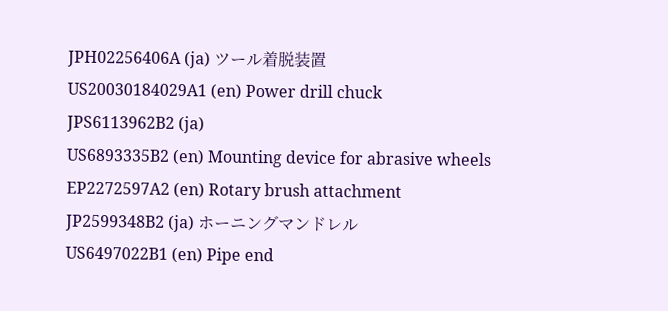JPH02256406A (ja) ツール着脱装置
US20030184029A1 (en) Power drill chuck
JPS6113962B2 (ja)
US6893335B2 (en) Mounting device for abrasive wheels
EP2272597A2 (en) Rotary brush attachment
JP2599348B2 (ja) ホーニングマンドレル
US6497022B1 (en) Pipe end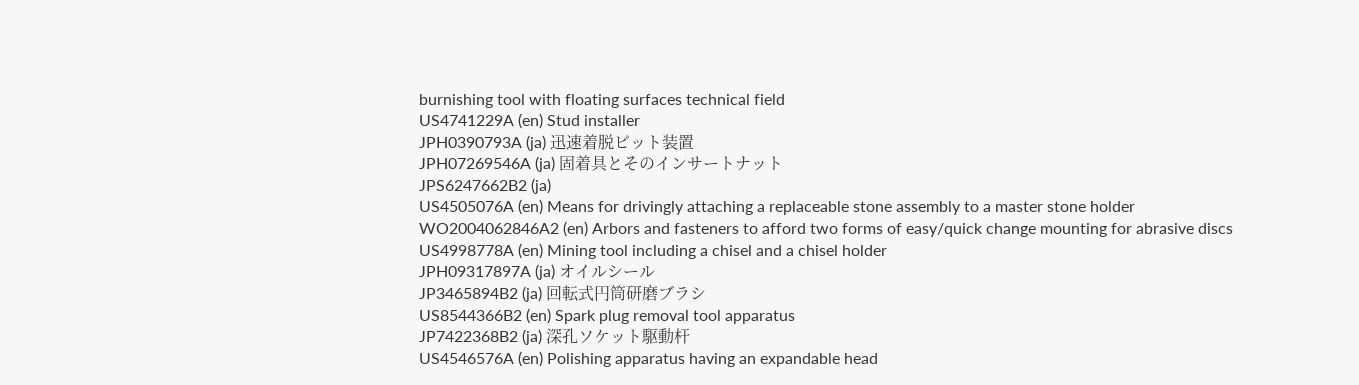burnishing tool with floating surfaces technical field
US4741229A (en) Stud installer
JPH0390793A (ja) 迅速着脱ビット装置
JPH07269546A (ja) 固着具とそのインサートナット
JPS6247662B2 (ja)
US4505076A (en) Means for drivingly attaching a replaceable stone assembly to a master stone holder
WO2004062846A2 (en) Arbors and fasteners to afford two forms of easy/quick change mounting for abrasive discs
US4998778A (en) Mining tool including a chisel and a chisel holder
JPH09317897A (ja) オイルシール
JP3465894B2 (ja) 回転式円筒研磨ブラシ
US8544366B2 (en) Spark plug removal tool apparatus
JP7422368B2 (ja) 深孔ソケット駆動杆
US4546576A (en) Polishing apparatus having an expandable head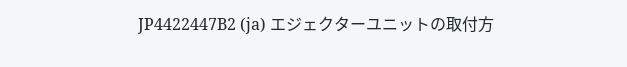JP4422447B2 (ja) エジェクターユニットの取付方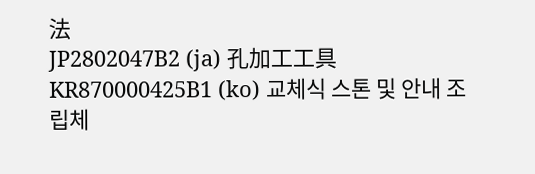法
JP2802047B2 (ja) 孔加工工具
KR870000425B1 (ko) 교체식 스톤 및 안내 조립체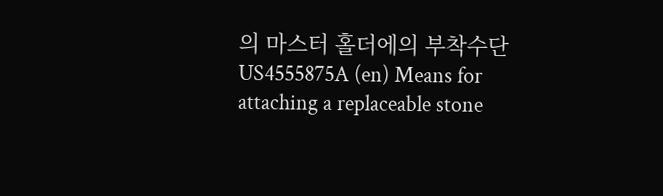의 마스터 홀더에의 부착수단
US4555875A (en) Means for attaching a replaceable stone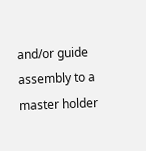and/or guide assembly to a master holder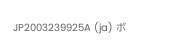JP2003239925A (ja) ボ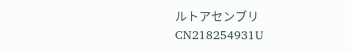ルトアセンブリ
CN218254931U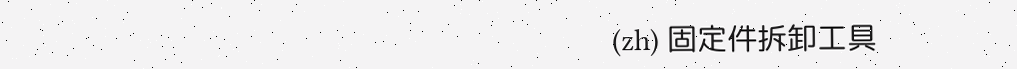(zh) 固定件拆卸工具